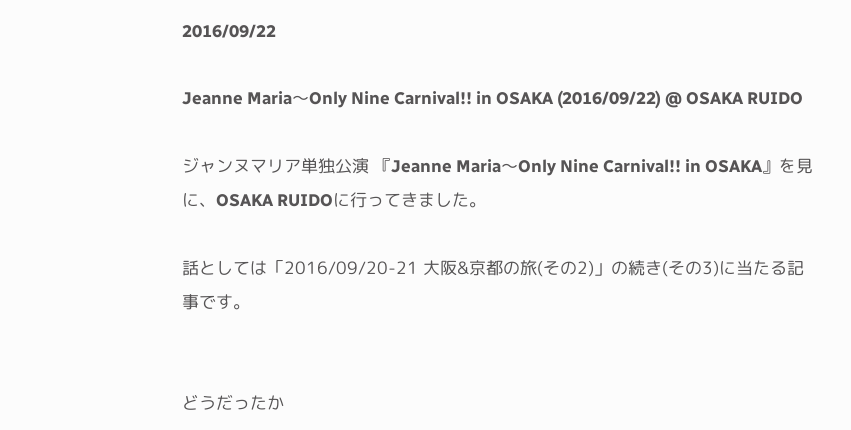2016/09/22

Jeanne Maria〜Only Nine Carnival!! in OSAKA (2016/09/22) @ OSAKA RUIDO

ジャンヌマリア単独公演 『Jeanne Maria〜Only Nine Carnival!! in OSAKA』を見に、OSAKA RUIDOに行ってきました。

話としては「2016/09/20-21 大阪&京都の旅(その2)」の続き(その3)に当たる記事です。


どうだったか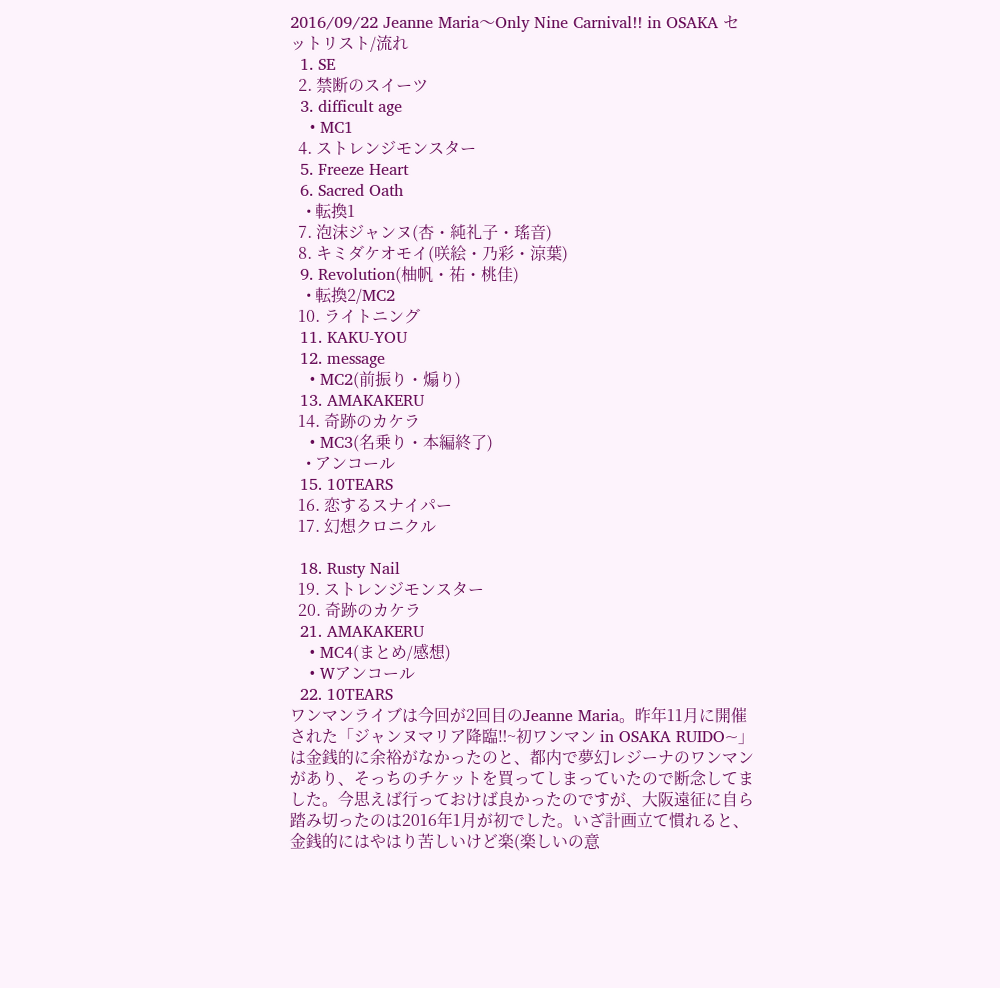2016/09/22 Jeanne Maria〜Only Nine Carnival!! in OSAKA セットリスト/流れ
  1. SE
  2. 禁断のスイーツ
  3. difficult age
    • MC1
  4. ストレンジモンスター
  5. Freeze Heart
  6. Sacred Oath
    • 転換1
  7. 泡沫ジャンヌ(杏・純礼子・瑤音)
  8. キミダケオモイ(咲絵・乃彩・涼葉)
  9. Revolution(柚帆・祐・桃佳)
    • 転換2/MC2
  10. ライトニング
  11. KAKU-YOU
  12. message
    • MC2(前振り・煽り)
  13. AMAKAKERU
  14. 奇跡のカケラ
    • MC3(名乗り・本編終了)
    • アンコール
  15. 10TEARS
  16. 恋するスナイパー
  17. 幻想クロニクル

  18. Rusty Nail
  19. ストレンジモンスター
  20. 奇跡のカケラ
  21. AMAKAKERU
    • MC4(まとめ/感想)
    • Wアンコール
  22. 10TEARS
ワンマンライブは今回が2回目のJeanne Maria。昨年11月に開催された「ジャンヌマリア降臨‼~初ワンマン in OSAKA RUIDO~」は金銭的に余裕がなかったのと、都内で夢幻レジーナのワンマンがあり、そっちのチケットを買ってしまっていたので断念してました。今思えば行っておけば良かったのですが、大阪遠征に自ら踏み切ったのは2016年1月が初でした。いざ計画立て慣れると、金銭的にはやはり苦しいけど楽(楽しいの意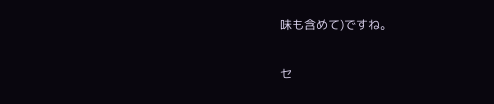味も含めて)ですね。

セ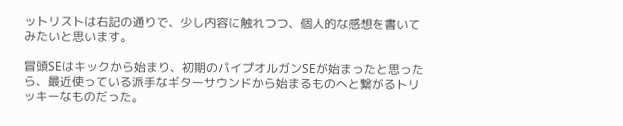ットリストは右記の通りで、少し内容に触れつつ、個人的な感想を書いてみたいと思います。

冒頭SEはキックから始まり、初期のパイプオルガンSEが始まったと思ったら、最近使っている派手なギターサウンドから始まるものへと繋がるトリッキーなものだった。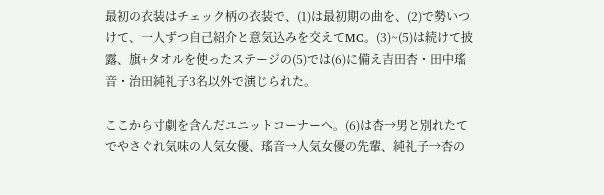最初の衣装はチェック柄の衣装で、(1)は最初期の曲を、(2)で勢いつけて、一人ずつ自己紹介と意気込みを交えてMC。(3)~(5)は続けて披露、旗+タオルを使ったステージの(5)では(6)に備え吉田杏・田中瑤音・治田純礼子3名以外で演じられた。

ここから寸劇を含んだユニットコーナーへ。(6)は杏→男と別れたてでやさぐれ気味の人気女優、瑤音→人気女優の先輩、純礼子→杏の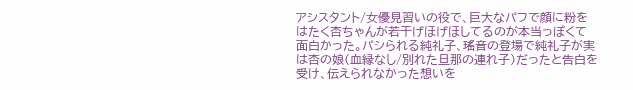アシスタント/女優見習いの役で、巨大なパフで顔に粉をはたく杏ちゃんが若干げほげほしてるのが本当っぽくて面白かった。パシられる純礼子、瑤音の登場で純礼子が実は杏の娘(血縁なし/別れた旦那の連れ子)だったと告白を受け、伝えられなかった想いを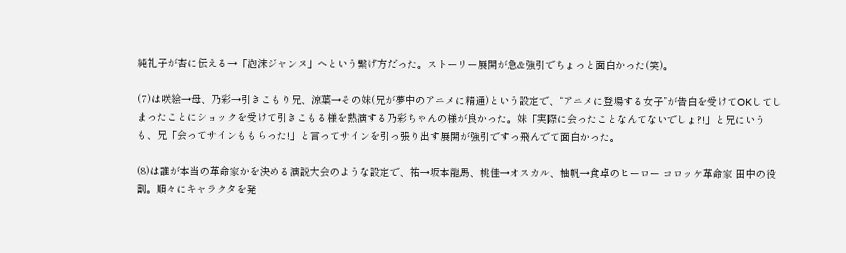純礼子が杏に伝える→「泡沫ジャンヌ」へという繋げ方だった。ストーリー展開が急&強引でちょっと面白かった(笑)。

(7)は咲絵→母、乃彩→引きこもり兄、涼葉→その妹(兄が夢中のアニメに精通)という設定で、“アニメに登場する女子”が告白を受けてOKしてしまったことにショックを受けて引きこもる様を熱演する乃彩ちゃんの様が良かった。妹「実際に会ったことなんてないでしょ?!」と兄にいうも、兄「会ってサインももらった!」と言ってサインを引っ張り出す展開が強引ですっ飛んでて面白かった。

(8)は誰が本当の革命家かを決める演説大会のような設定で、祐→坂本龍馬、桃佳→オスカル、柚帆→食卓のヒーロー コロッケ革命家 田中の役割。順々にキャラクタを発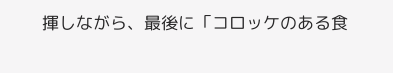揮しながら、最後に「コロッケのある食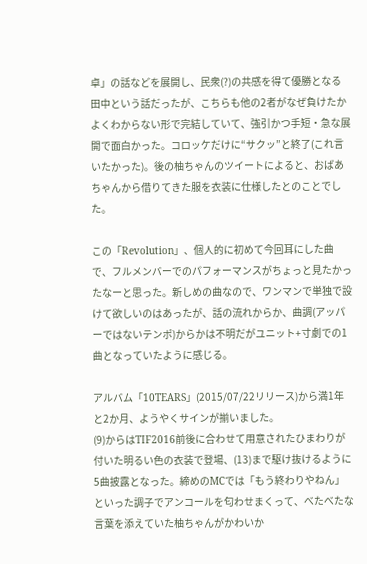卓」の話などを展開し、民衆(?)の共感を得て優勝となる田中という話だったが、こちらも他の2者がなぜ負けたかよくわからない形で完結していて、強引かつ手短・急な展開で面白かった。コロッケだけに“サクッ”と終了(これ言いたかった)。後の柚ちゃんのツイートによると、おばあちゃんから借りてきた服を衣装に仕様したとのことでした。

この「Revolution」、個人的に初めて今回耳にした曲で、フルメンバーでのパフォーマンスがちょっと見たかったなーと思った。新しめの曲なので、ワンマンで単独で設けて欲しいのはあったが、話の流れからか、曲調(アッパーではないテンポ)からかは不明だがユニット+寸劇での1曲となっていたように感じる。

アルバム「10TEARS」(2015/07/22リリース)から満1年と2か月、ようやくサインが揃いました。
(9)からはTIF2016前後に合わせて用意されたひまわりが付いた明るい色の衣装で登場、(13)まで駆け抜けるように5曲披露となった。締めのMCでは「もう終わりやねん」といった調子でアンコールを匂わせまくって、べたべたな言葉を添えていた柚ちゃんがかわいか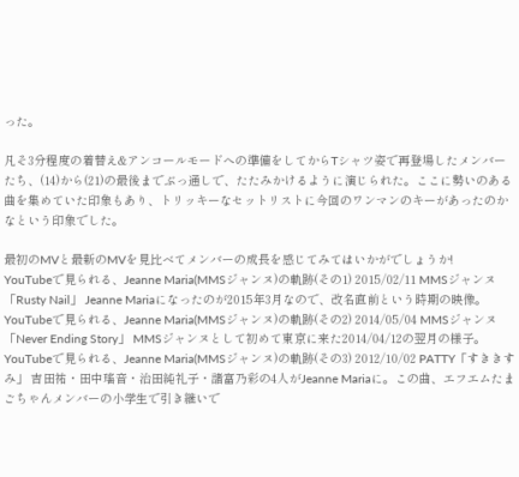った。

凡そ3分程度の着替え&アンコールモードへの準備をしてからTシャツ姿で再登場したメンバーたち、(14)から(21)の最後までぶっ通しで、たたみかけるように演じられた。ここに勢いのある曲を集めていた印象もあり、トリッキーなセットリストに今回のワンマンのキーがあったのかなという印象でした。

最初のMVと最新のMVを見比べてメンバーの成長を感じてみてはいかがでしょうか!
YouTubeで見られる、Jeanne Maria(MMSジャンヌ)の軌跡(その1) 2015/02/11 MMSジャンヌ「Rusty Nail」 Jeanne Mariaになったのが2015年3月なので、改名直前という時期の映像。
YouTubeで見られる、Jeanne Maria(MMSジャンヌ)の軌跡(その2) 2014/05/04 MMSジャンヌ「Never Ending Story」 MMSジャンヌとして初めて東京に来た2014/04/12の翌月の様子。
YouTubeで見られる、Jeanne Maria(MMSジャンヌ)の軌跡(その3) 2012/10/02 PATTY「すききすみ」 吉田祐・田中瑤音・治田純礼子・諸富乃彩の4人がJeanne Mariaに。この曲、エフエムたまごちゃんメンバーの小学生で引き継いで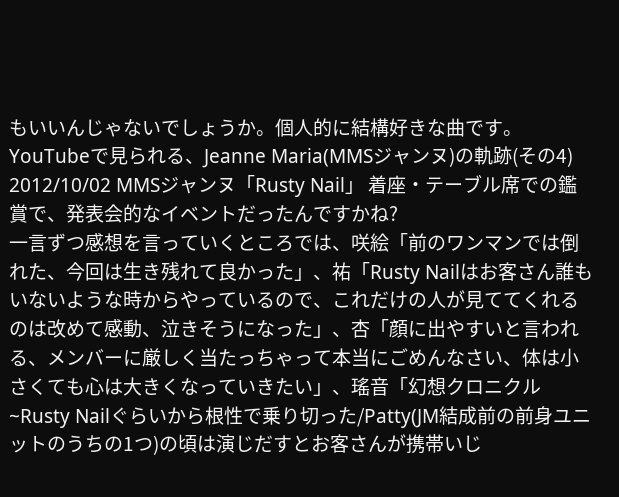もいいんじゃないでしょうか。個人的に結構好きな曲です。
YouTubeで見られる、Jeanne Maria(MMSジャンヌ)の軌跡(その4) 2012/10/02 MMSジャンヌ「Rusty Nail」 着座・テーブル席での鑑賞で、発表会的なイベントだったんですかね?
一言ずつ感想を言っていくところでは、咲絵「前のワンマンでは倒れた、今回は生き残れて良かった」、祐「Rusty Nailはお客さん誰もいないような時からやっているので、これだけの人が見ててくれるのは改めて感動、泣きそうになった」、杏「顔に出やすいと言われる、メンバーに厳しく当たっちゃって本当にごめんなさい、体は小さくても心は大きくなっていきたい」、瑤音「幻想クロニクル~Rusty Nailぐらいから根性で乗り切った/Patty(JM結成前の前身ユニットのうちの1つ)の頃は演じだすとお客さんが携帯いじ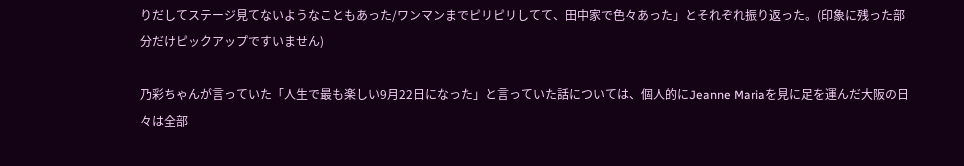りだしてステージ見てないようなこともあった/ワンマンまでピリピリしてて、田中家で色々あった」とそれぞれ振り返った。(印象に残った部分だけピックアップですいません)

乃彩ちゃんが言っていた「人生で最も楽しい9月22日になった」と言っていた話については、個人的にJeanne Mariaを見に足を運んだ大阪の日々は全部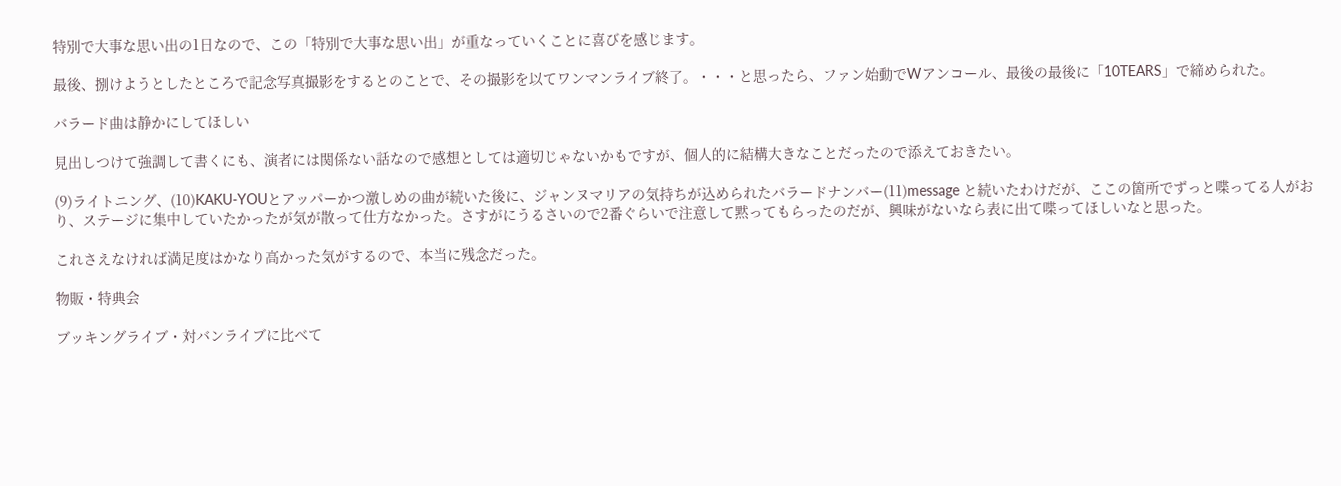特別で大事な思い出の1日なので、この「特別で大事な思い出」が重なっていくことに喜びを感じます。

最後、捌けようとしたところで記念写真撮影をするとのことで、その撮影を以てワンマンライブ終了。・・・と思ったら、ファン始動でWアンコール、最後の最後に「10TEARS」で締められた。

バラード曲は静かにしてほしい

見出しつけて強調して書くにも、演者には関係ない話なので感想としては適切じゃないかもですが、個人的に結構大きなことだったので添えておきたい。

(9)ライトニング、(10)KAKU-YOUとアッパーかつ激しめの曲が続いた後に、ジャンヌマリアの気持ちが込められたバラードナンバー(11)message と続いたわけだが、ここの箇所でずっと喋ってる人がおり、ステージに集中していたかったが気が散って仕方なかった。さすがにうるさいので2番ぐらいで注意して黙ってもらったのだが、興味がないなら表に出て喋ってほしいなと思った。

これさえなければ満足度はかなり高かった気がするので、本当に残念だった。

物販・特典会

ブッキングライブ・対バンライブに比べて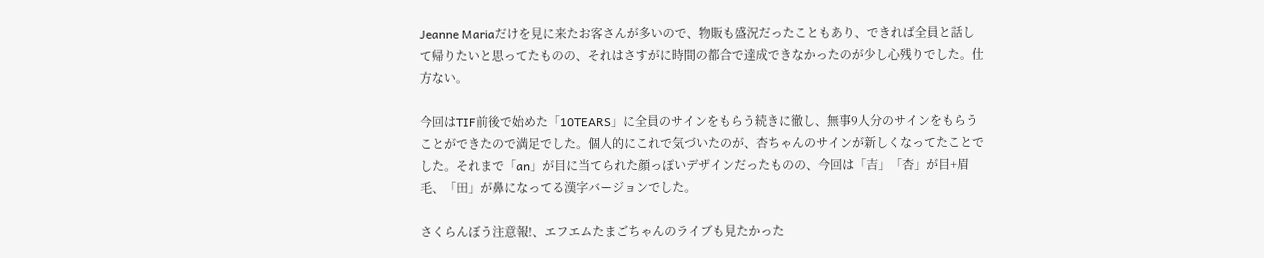Jeanne Mariaだけを見に来たお客さんが多いので、物販も盛況だったこともあり、できれば全員と話して帰りたいと思ってたものの、それはさすがに時間の都合で達成できなかったのが少し心残りでした。仕方ない。

今回はTIF前後で始めた「10TEARS」に全員のサインをもらう続きに徹し、無事9人分のサインをもらうことができたので満足でした。個人的にこれで気づいたのが、杏ちゃんのサインが新しくなってたことでした。それまで「an」が目に当てられた顔っぽいデザインだったものの、今回は「吉」「杏」が目+眉毛、「田」が鼻になってる漢字バージョンでした。

さくらんぼう注意報!、エフエムたまごちゃんのライブも見たかった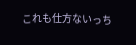これも仕方ないっち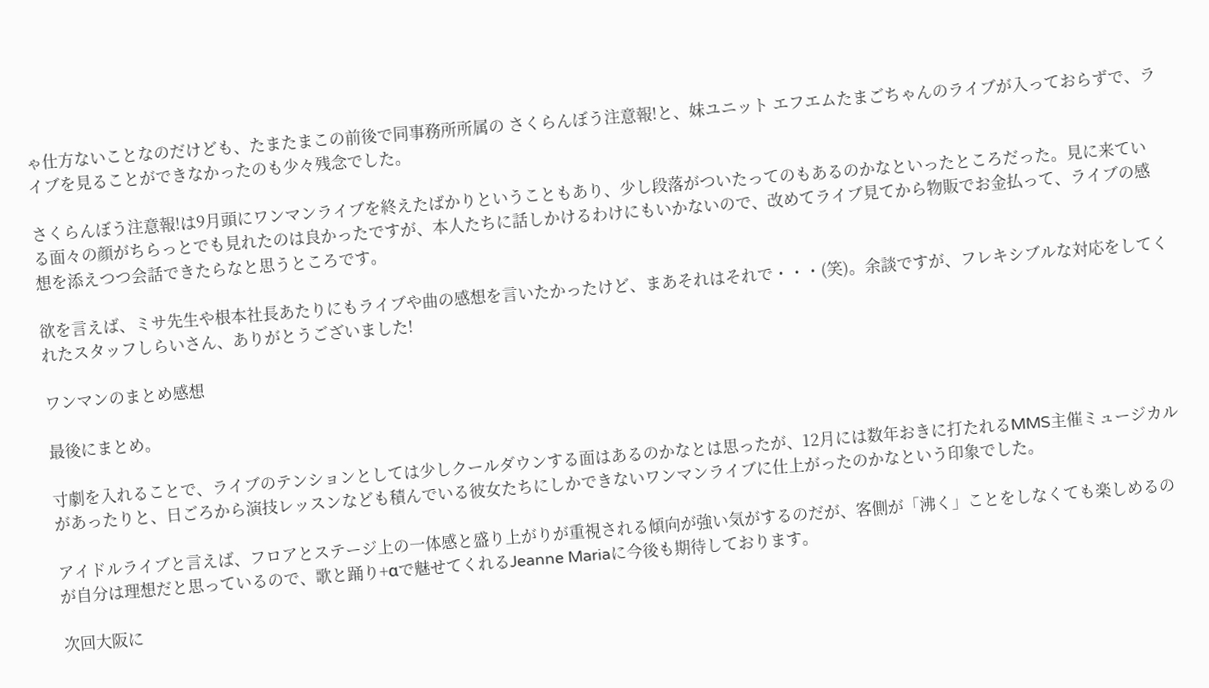ゃ仕方ないことなのだけども、たまたまこの前後で同事務所所属の さくらんぼう注意報!と、妹ユニット エフエムたまごちゃんのライブが入っておらずで、ライブを見ることができなかったのも少々残念でした。

さくらんぼう注意報!は9月頭にワンマンライブを終えたばかりということもあり、少し段落がついたってのもあるのかなといったところだった。見に来ている面々の顔がちらっとでも見れたのは良かったですが、本人たちに話しかけるわけにもいかないので、改めてライブ見てから物販でお金払って、ライブの感想を添えつつ会話できたらなと思うところです。

欲を言えば、ミサ先生や根本社長あたりにもライブや曲の感想を言いたかったけど、まあそれはそれで・・・(笑)。余談ですが、フレキシブルな対応をしてくれたスタッフしらいさん、ありがとうございました!

ワンマンのまとめ感想

最後にまとめ。

寸劇を入れることで、ライブのテンションとしては少しクールダウンする面はあるのかなとは思ったが、12月には数年おきに打たれるMMS主催ミュージカルがあったりと、日ごろから演技レッスンなども積んでいる彼女たちにしかできないワンマンライブに仕上がったのかなという印象でした。

アイドルライブと言えば、フロアとステージ上の一体感と盛り上がりが重視される傾向が強い気がするのだが、客側が「沸く」ことをしなくても楽しめるのが自分は理想だと思っているので、歌と踊り+αで魅せてくれるJeanne Mariaに今後も期待しております。

次回大阪に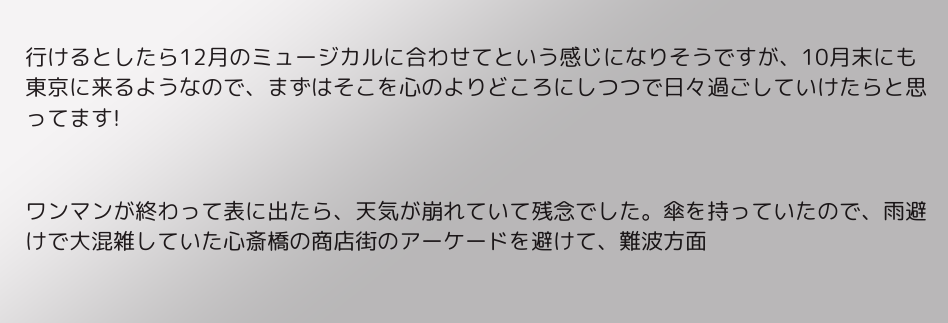行けるとしたら12月のミュージカルに合わせてという感じになりそうですが、10月末にも東京に来るようなので、まずはそこを心のよりどころにしつつで日々過ごしていけたらと思ってます!


ワンマンが終わって表に出たら、天気が崩れていて残念でした。傘を持っていたので、雨避けで大混雑していた心斎橋の商店街のアーケードを避けて、難波方面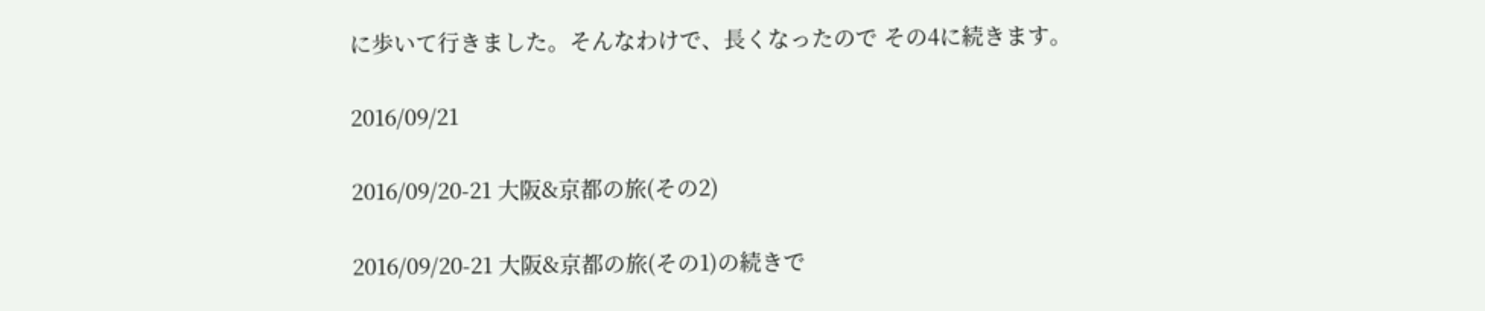に歩いて行きました。そんなわけで、長くなったので その4に続きます。

2016/09/21

2016/09/20-21 大阪&京都の旅(その2)

2016/09/20-21 大阪&京都の旅(その1)の続きで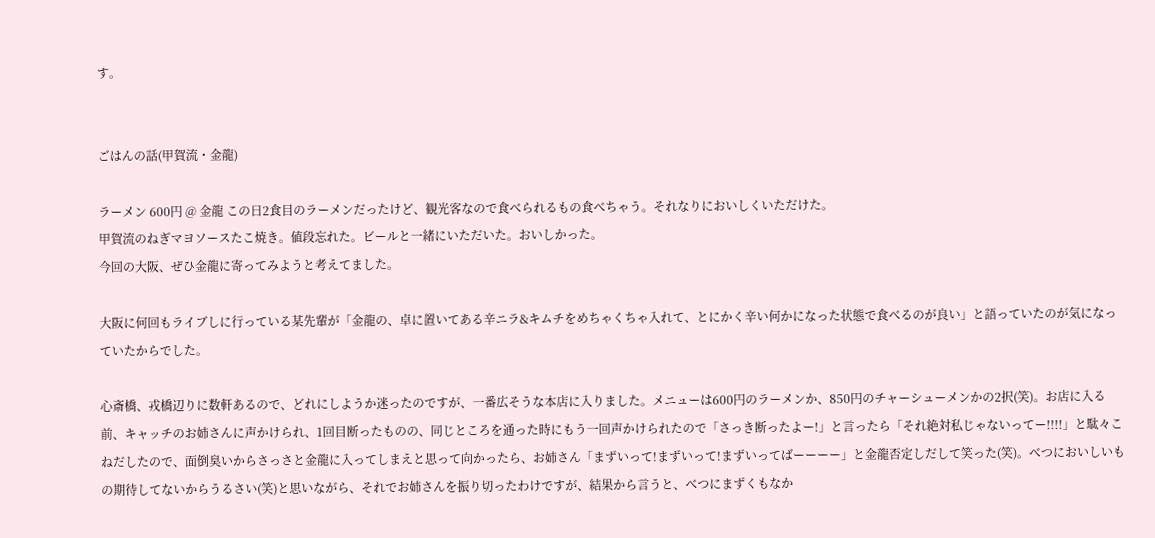す。


ごはんの話(甲賀流・金龍)

ラーメン 600円 @ 金龍 この日2食目のラーメンだったけど、観光客なので食べられるもの食べちゃう。それなりにおいしくいただけた。
甲賀流のねぎマヨソースたこ焼き。値段忘れた。ビールと一緒にいただいた。おいしかった。
今回の大阪、ぜひ金龍に寄ってみようと考えてました。

大阪に何回もライブしに行っている某先輩が「金龍の、卓に置いてある辛ニラ&キムチをめちゃくちゃ入れて、とにかく辛い何かになった状態で食べるのが良い」と語っていたのが気になっていたからでした。

心斎橋、戎橋辺りに数軒あるので、どれにしようか迷ったのですが、一番広そうな本店に入りました。メニューは600円のラーメンか、850円のチャーシューメンかの2択(笑)。お店に入る前、キャッチのお姉さんに声かけられ、1回目断ったものの、同じところを通った時にもう一回声かけられたので「さっき断ったよー!」と言ったら「それ絶対私じゃないってー!!!!」と駄々こねだしたので、面倒臭いからさっさと金龍に入ってしまえと思って向かったら、お姉さん「まずいって!まずいって!まずいってばーーーー」と金龍否定しだして笑った(笑)。べつにおいしいもの期待してないからうるさい(笑)と思いながら、それでお姉さんを振り切ったわけですが、結果から言うと、べつにまずくもなか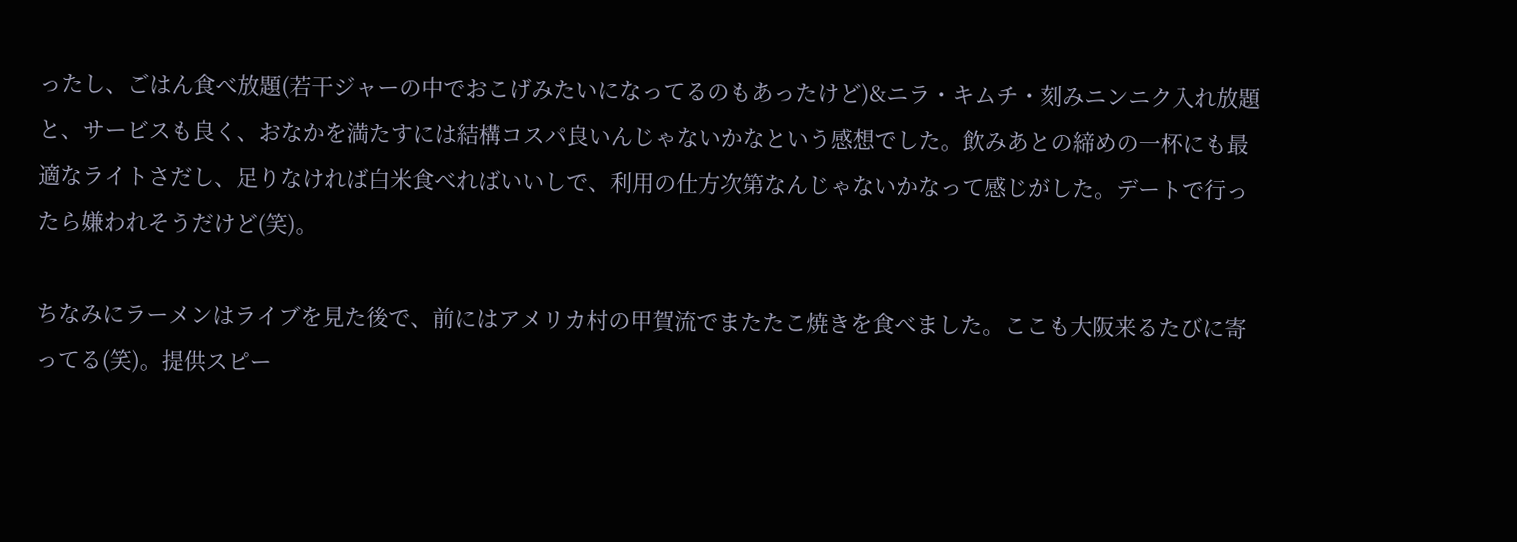ったし、ごはん食べ放題(若干ジャーの中でおこげみたいになってるのもあったけど)&ニラ・キムチ・刻みニンニク入れ放題と、サービスも良く、おなかを満たすには結構コスパ良いんじゃないかなという感想でした。飲みあとの締めの一杯にも最適なライトさだし、足りなければ白米食べればいいしで、利用の仕方次第なんじゃないかなって感じがした。デートで行ったら嫌われそうだけど(笑)。

ちなみにラーメンはライブを見た後で、前にはアメリカ村の甲賀流でまたたこ焼きを食べました。ここも大阪来るたびに寄ってる(笑)。提供スピー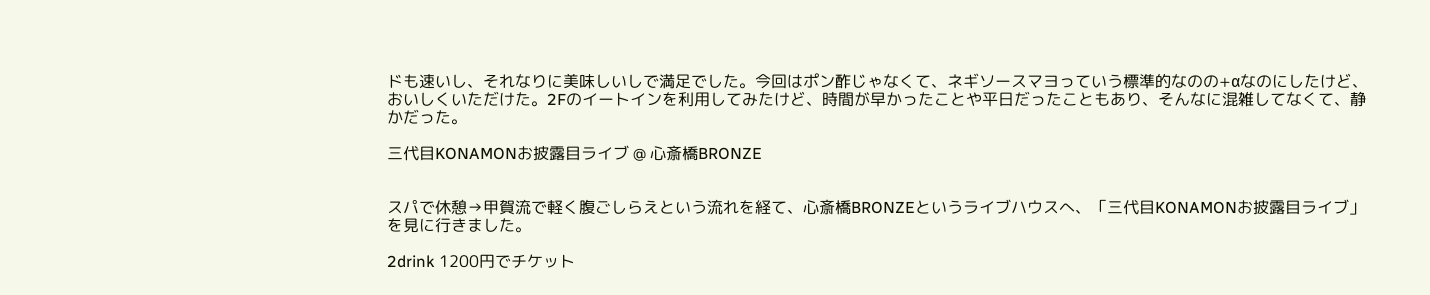ドも速いし、それなりに美味しいしで満足でした。今回はポン酢じゃなくて、ネギソースマヨっていう標準的なのの+αなのにしたけど、おいしくいただけた。2Fのイートインを利用してみたけど、時間が早かったことや平日だったこともあり、そんなに混雑してなくて、静かだった。

三代目KONAMONお披露目ライブ @ 心斎橋BRONZE


スパで休憩→甲賀流で軽く腹ごしらえという流れを経て、心斎橋BRONZEというライブハウスへ、「三代目KONAMONお披露目ライブ」を見に行きました。

2drink 1200円でチケット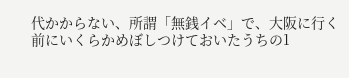代かからない、所謂「無銭イベ」で、大阪に行く前にいくらかめぼしつけておいたうちの1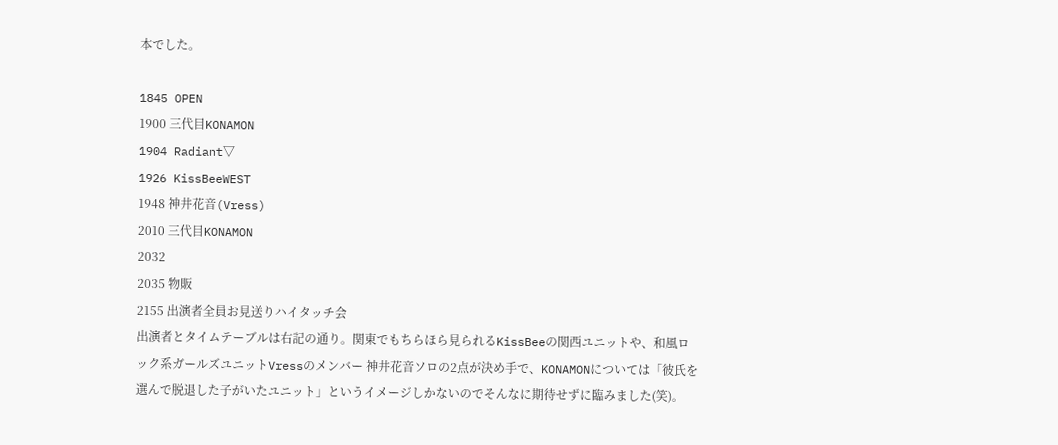本でした。

1845 OPEN
1900 三代目KONAMON
1904 Radiant▽
1926 KissBeeWEST
1948 神井花音(Vress)
2010 三代目KONAMON
2032
2035 物販
2155 出演者全員お見送りハイタッチ会
出演者とタイムテーブルは右記の通り。関東でもちらほら見られるKissBeeの関西ユニットや、和風ロック系ガールズユニットVressのメンバー 神井花音ソロの2点が決め手で、KONAMONについては「彼氏を選んで脱退した子がいたユニット」というイメージしかないのでそんなに期待せずに臨みました(笑)。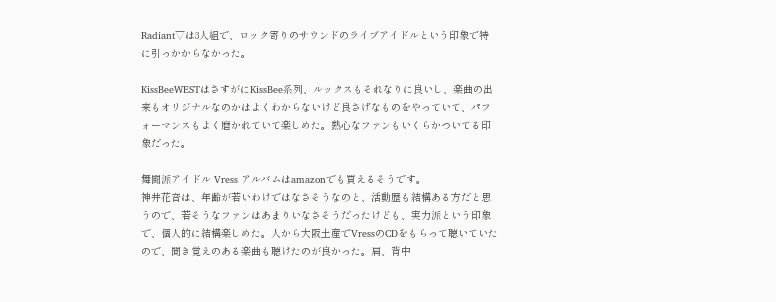Radiant▽は3人組で、ロック寄りのサウンドのライブアイドルという印象で特に引っかからなかった。

KissBeeWESTはさすがにKissBee系列、ルックスもそれなりに良いし、楽曲の出来もオリジナルなのかはよくわからないけど良さげなものをやっていて、パフォーマンスもよく磨かれていて楽しめた。熱心なファンもいくらかついてる印象だった。

舞闘派アイドル Vress アルバムはamazonでも買えるそうです。
神井花音は、年齢が若いわけではなさそうなのと、活動歴も結構ある方だと思うので、若そうなファンはあまりいなさそうだったけども、実力派という印象で、個人的に結構楽しめた。人から大阪土産でVressのCDをもらって聴いていたので、聞き覚えのある楽曲も聴けたのが良かった。肩、背中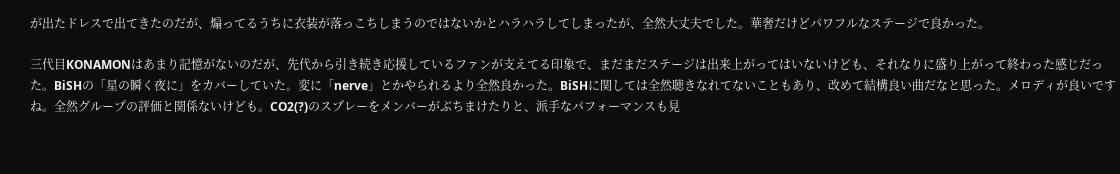が出たドレスで出てきたのだが、煽ってるうちに衣装が落っこちしまうのではないかとハラハラしてしまったが、全然大丈夫でした。華奢だけどパワフルなステージで良かった。

三代目KONAMONはあまり記憶がないのだが、先代から引き続き応援しているファンが支えてる印象で、まだまだステージは出来上がってはいないけども、それなりに盛り上がって終わった感じだった。BiSHの「星の瞬く夜に」をカバーしていた。変に「nerve」とかやられるより全然良かった。BiSHに関しては全然聴きなれてないこともあり、改めて結構良い曲だなと思った。メロディが良いですね。全然グループの評価と関係ないけども。CO2(?)のスプレーをメンバーがぶちまけたりと、派手なパフォーマンスも見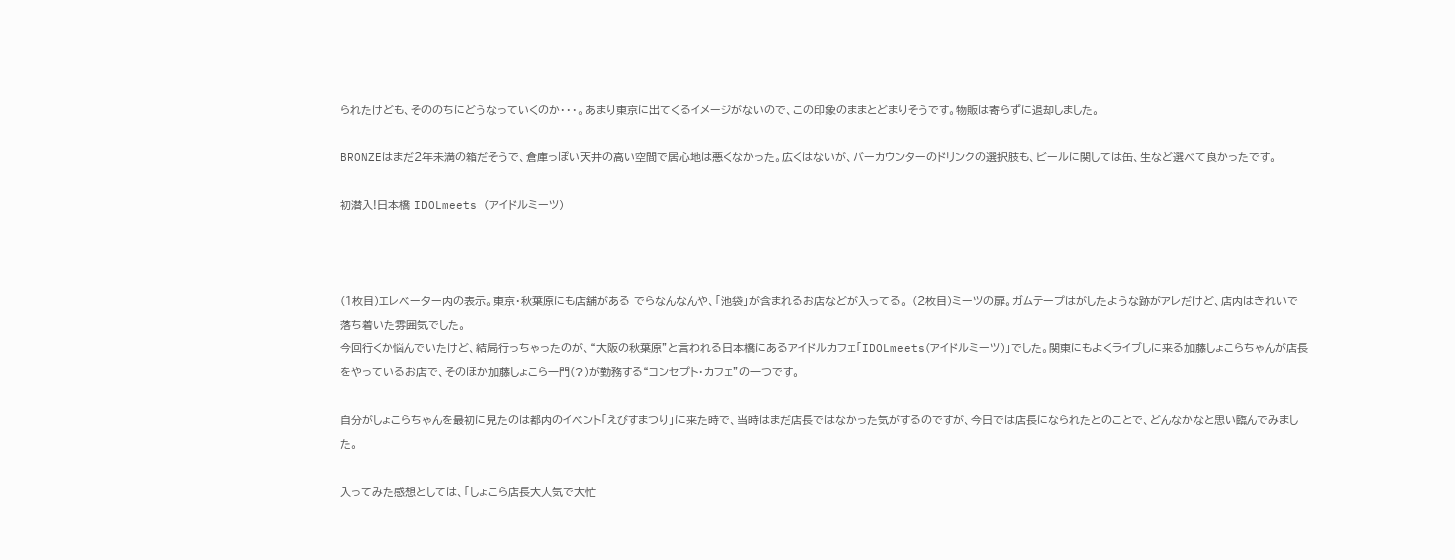られたけども、そののちにどうなっていくのか・・・。あまり東京に出てくるイメージがないので、この印象のままとどまりそうです。物販は寄らずに退却しました。

BRONZEはまだ2年未満の箱だそうで、倉庫っぽい天井の高い空間で居心地は悪くなかった。広くはないが、バーカウンターのドリンクの選択肢も、ビールに関しては缶、生など選べて良かったです。

初潜入!日本橋 IDOLmeets (アイドルミーツ)



(1枚目)エレベーター内の表示。東京・秋葉原にも店舗がある でらなんなんや、「池袋」が含まれるお店などが入ってる。 (2枚目)ミーツの扉。ガムテープはがしたような跡がアレだけど、店内はきれいで落ち着いた雰囲気でした。
今回行くか悩んでいたけど、結局行っちゃったのが、“大阪の秋葉原”と言われる日本橋にあるアイドルカフェ「IDOLmeets(アイドルミーツ)」でした。関東にもよくライブしに来る加藤しょこらちゃんが店長をやっているお店で、そのほか加藤しょこら一門(?)が勤務する“コンセプト・カフェ”の一つです。

自分がしょこらちゃんを最初に見たのは都内のイベント「えびすまつり」に来た時で、当時はまだ店長ではなかった気がするのですが、今日では店長になられたとのことで、どんなかなと思い臨んでみました。

入ってみた感想としては、「しょこら店長大人気で大忙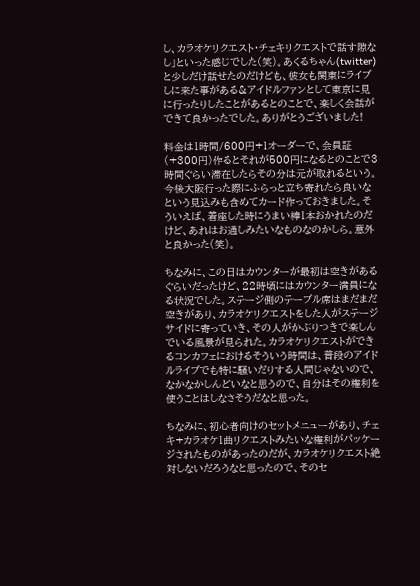し、カラオケリクエスト・チェキリクエストで話す隙なし」といった感じでした(笑)。あくるちゃん(twitter)と少しだけ話せたのだけども、彼女も関東にライブしに来た事がある&アイドルファンとして東京に見に行ったりしたことがあるとのことで、楽しく会話ができて良かったでした。ありがとうございました!

料金は1時間/600円+1オーダーで、会員証(+300円)作るとそれが500円になるとのことで3時間ぐらい滞在したらその分は元が取れるという。今後大阪行った際にふらっと立ち寄れたら良いなという見込みも含めてカード作っておきました。そういえば、着座した時にうまい棒1本おかれたのだけど、あれはお通しみたいなものなのかしら。意外と良かった(笑)。

ちなみに、この日はカウンターが最初は空きがあるぐらいだったけど、22時頃にはカウンター満員になる状況でした。ステージ側のテーブル席はまだまだ空きがあり、カラオケリクエストをした人がステージサイドに寄っていき、その人がかぶりつきで楽しんでいる風景が見られた。カラオケリクエストができるコンカフェにおけるそういう時間は、普段のアイドルライブでも特に騒いだりする人間じゃないので、なかなかしんどいなと思うので、自分はその権利を使うことはしなさそうだなと思った。

ちなみに、初心者向けのセットメニューがあり、チェキ+カラオケ1曲リクエストみたいな権利がパッケージされたものがあったのだが、カラオケリクエスト絶対しないだろうなと思ったので、そのセ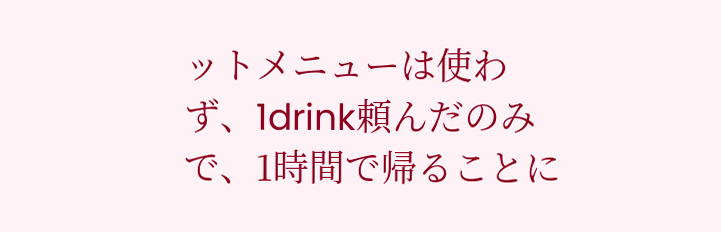ットメニューは使わず、1drink頼んだのみで、1時間で帰ることに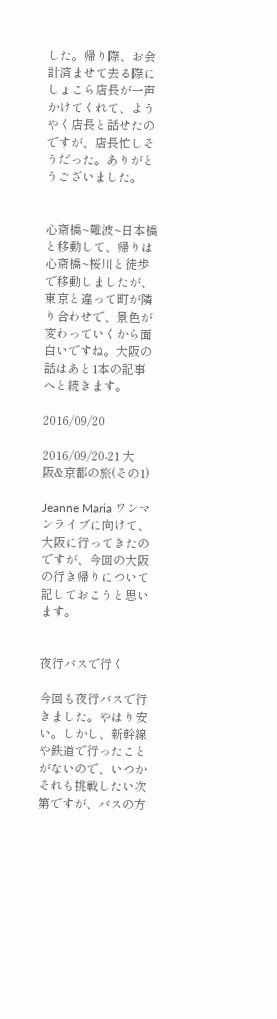した。帰り際、お会計済ませて去る際にしょこら店長が一声かけてくれて、ようやく店長と話せたのですが、店長忙しそうだった。ありがとうございました。


心斎橋~難波~日本橋と移動して、帰りは心斎橋~桜川と徒歩で移動しましたが、東京と違って町が隣り合わせで、景色が変わっていくから面白いですね。大阪の話はあと1本の記事へと続きます。

2016/09/20

2016/09/20-21 大阪&京都の旅(その1)

Jeanne Maria ワンマンライブに向けて、大阪に行ってきたのですが、今回の大阪の行き帰りについて記しておこうと思います。


夜行バスで行く

今回も夜行バスで行きました。やはり安い。しかし、新幹線や鉄道で行ったことがないので、いつかそれも挑戦したい次第ですが、バスの方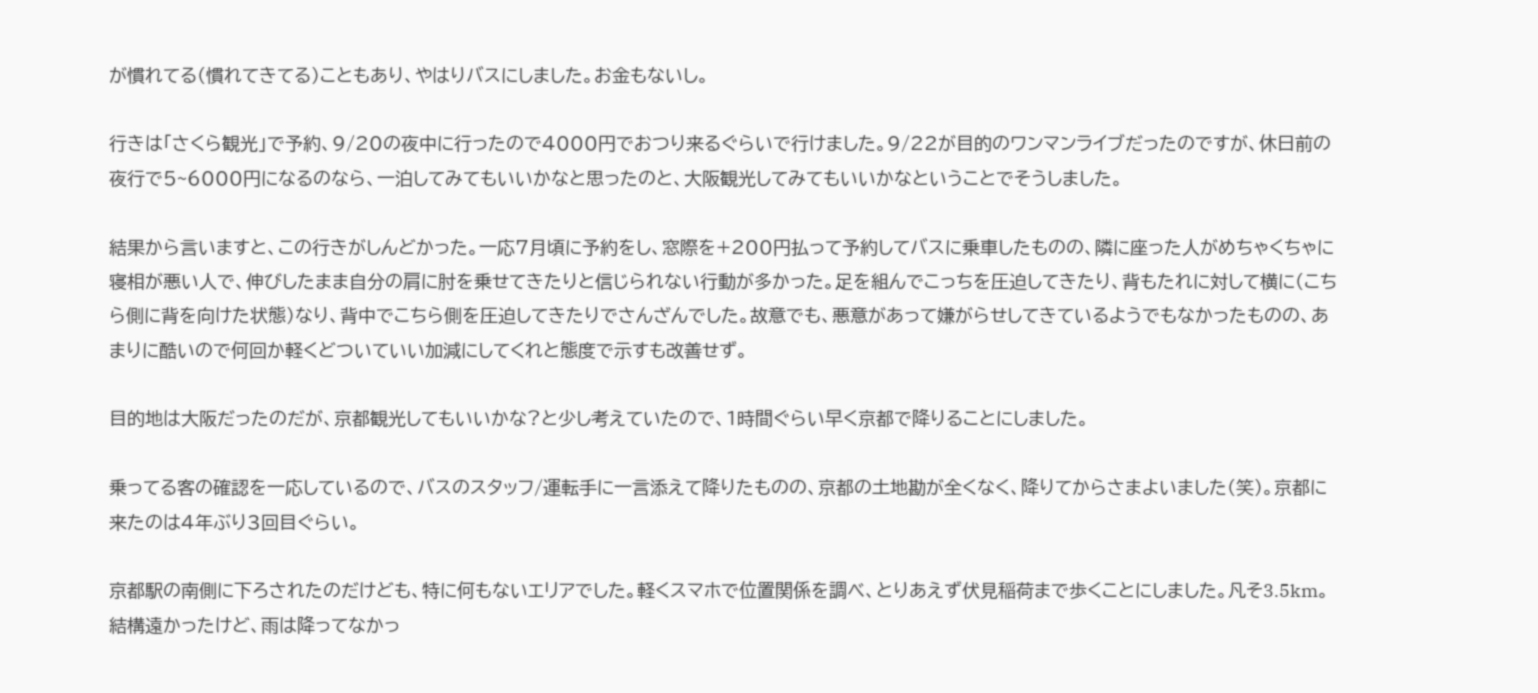が慣れてる(慣れてきてる)こともあり、やはりバスにしました。お金もないし。

行きは「さくら観光」で予約、9/20の夜中に行ったので4000円でおつり来るぐらいで行けました。9/22が目的のワンマンライブだったのですが、休日前の夜行で5~6000円になるのなら、一泊してみてもいいかなと思ったのと、大阪観光してみてもいいかなということでそうしました。

結果から言いますと、この行きがしんどかった。一応7月頃に予約をし、窓際を+200円払って予約してバスに乗車したものの、隣に座った人がめちゃくちゃに寝相が悪い人で、伸びしたまま自分の肩に肘を乗せてきたりと信じられない行動が多かった。足を組んでこっちを圧迫してきたり、背もたれに対して横に(こちら側に背を向けた状態)なり、背中でこちら側を圧迫してきたりでさんざんでした。故意でも、悪意があって嫌がらせしてきているようでもなかったものの、あまりに酷いので何回か軽くどついていい加減にしてくれと態度で示すも改善せず。

目的地は大阪だったのだが、京都観光してもいいかな?と少し考えていたので、1時間ぐらい早く京都で降りることにしました。

乗ってる客の確認を一応しているので、バスのスタッフ/運転手に一言添えて降りたものの、京都の土地勘が全くなく、降りてからさまよいました(笑)。京都に来たのは4年ぶり3回目ぐらい。

京都駅の南側に下ろされたのだけども、特に何もないエリアでした。軽くスマホで位置関係を調べ、とりあえず伏見稲荷まで歩くことにしました。凡そ3.5km。結構遠かったけど、雨は降ってなかっ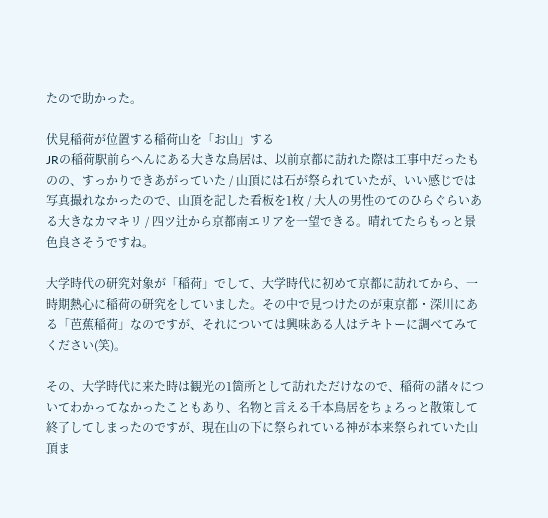たので助かった。

伏見稲荷が位置する稲荷山を「お山」する
JRの稲荷駅前らへんにある大きな鳥居は、以前京都に訪れた際は工事中だったものの、すっかりできあがっていた / 山頂には石が祭られていたが、いい感じでは写真撮れなかったので、山頂を記した看板を1枚 / 大人の男性のてのひらぐらいある大きなカマキリ / 四ツ辻から京都南エリアを一望できる。晴れてたらもっと景色良さそうですね。

大学時代の研究対象が「稲荷」でして、大学時代に初めて京都に訪れてから、一時期熱心に稲荷の研究をしていました。その中で見つけたのが東京都・深川にある「芭蕉稲荷」なのですが、それについては興味ある人はテキトーに調べてみてください(笑)。

その、大学時代に来た時は観光の1箇所として訪れただけなので、稲荷の諸々についてわかってなかったこともあり、名物と言える千本鳥居をちょろっと散策して終了してしまったのですが、現在山の下に祭られている神が本来祭られていた山頂ま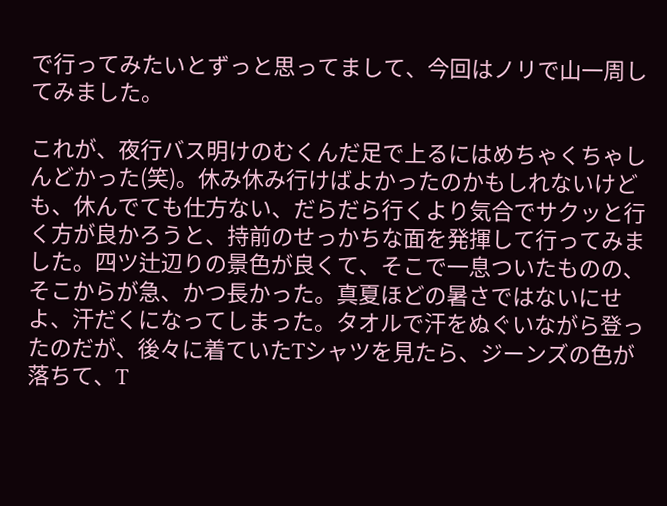で行ってみたいとずっと思ってまして、今回はノリで山一周してみました。

これが、夜行バス明けのむくんだ足で上るにはめちゃくちゃしんどかった(笑)。休み休み行けばよかったのかもしれないけども、休んでても仕方ない、だらだら行くより気合でサクッと行く方が良かろうと、持前のせっかちな面を発揮して行ってみました。四ツ辻辺りの景色が良くて、そこで一息ついたものの、そこからが急、かつ長かった。真夏ほどの暑さではないにせよ、汗だくになってしまった。タオルで汗をぬぐいながら登ったのだが、後々に着ていたTシャツを見たら、ジーンズの色が落ちて、T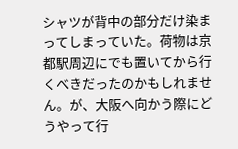シャツが背中の部分だけ染まってしまっていた。荷物は京都駅周辺にでも置いてから行くべきだったのかもしれません。が、大阪へ向かう際にどうやって行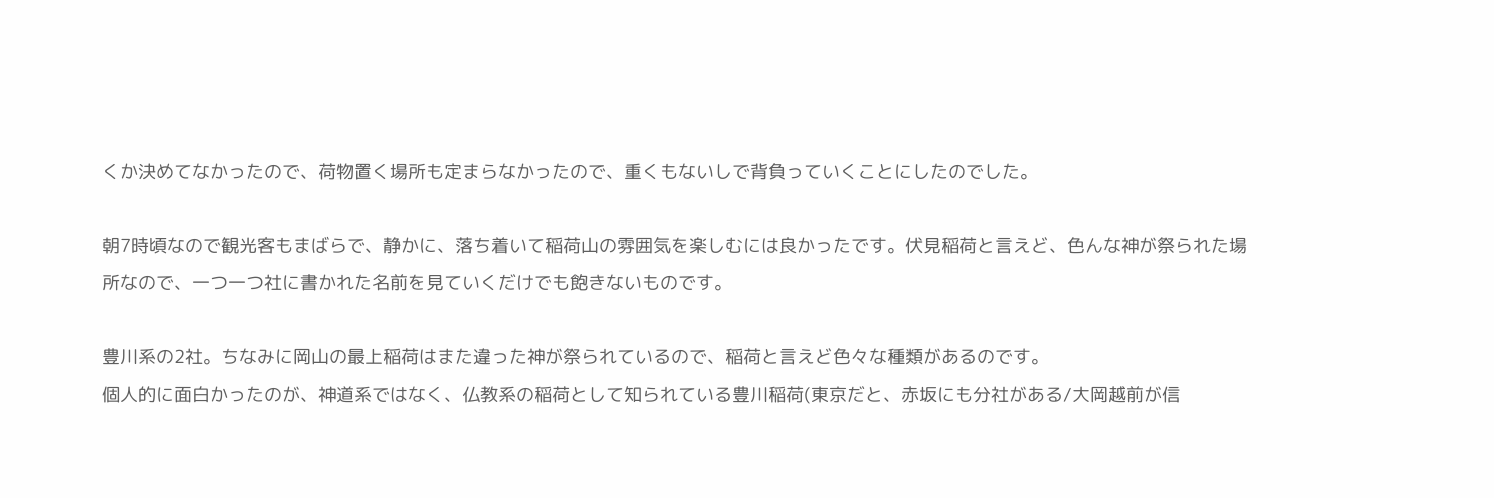くか決めてなかったので、荷物置く場所も定まらなかったので、重くもないしで背負っていくことにしたのでした。

朝7時頃なので観光客もまばらで、静かに、落ち着いて稲荷山の雰囲気を楽しむには良かったです。伏見稲荷と言えど、色んな神が祭られた場所なので、一つ一つ社に書かれた名前を見ていくだけでも飽きないものです。

豊川系の2社。ちなみに岡山の最上稲荷はまた違った神が祭られているので、稲荷と言えど色々な種類があるのです。
個人的に面白かったのが、神道系ではなく、仏教系の稲荷として知られている豊川稲荷(東京だと、赤坂にも分社がある/大岡越前が信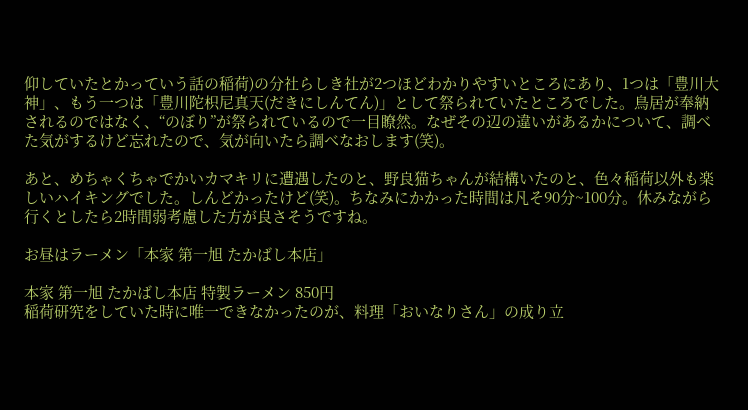仰していたとかっていう話の稲荷)の分社らしき社が2つほどわかりやすいところにあり、1つは「豊川大神」、もう一つは「豊川陀枳尼真天(だきにしんてん)」として祭られていたところでした。鳥居が奉納されるのではなく、“のぼり”が祭られているので一目瞭然。なぜその辺の違いがあるかについて、調べた気がするけど忘れたので、気が向いたら調べなおします(笑)。

あと、めちゃくちゃでかいカマキリに遭遇したのと、野良猫ちゃんが結構いたのと、色々稲荷以外も楽しいハイキングでした。しんどかったけど(笑)。ちなみにかかった時間は凡そ90分~100分。休みながら行くとしたら2時間弱考慮した方が良さそうですね。

お昼はラーメン「本家 第一旭 たかばし本店」

本家 第一旭 たかばし本店 特製ラーメン 850円
稲荷研究をしていた時に唯一できなかったのが、料理「おいなりさん」の成り立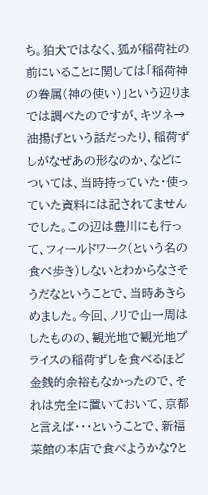ち。狛犬ではなく、狐が稲荷社の前にいることに関しては「稲荷神の眷属(神の使い)」という辺りまでは調べたのですが、キツネ→油揚げという話だったり、稲荷ずしがなぜあの形なのか、などについては、当時持っていた・使っていた資料には記されてませんでした。この辺は豊川にも行って、フィールドワーク(という名の食べ歩き)しないとわからなさそうだなということで、当時あきらめました。今回、ノリで山一周はしたものの、観光地で観光地プライスの稲荷ずしを食べるほど金銭的余裕もなかったので、それは完全に置いておいて、京都と言えば・・・ということで、新福菜館の本店で食べようかな?と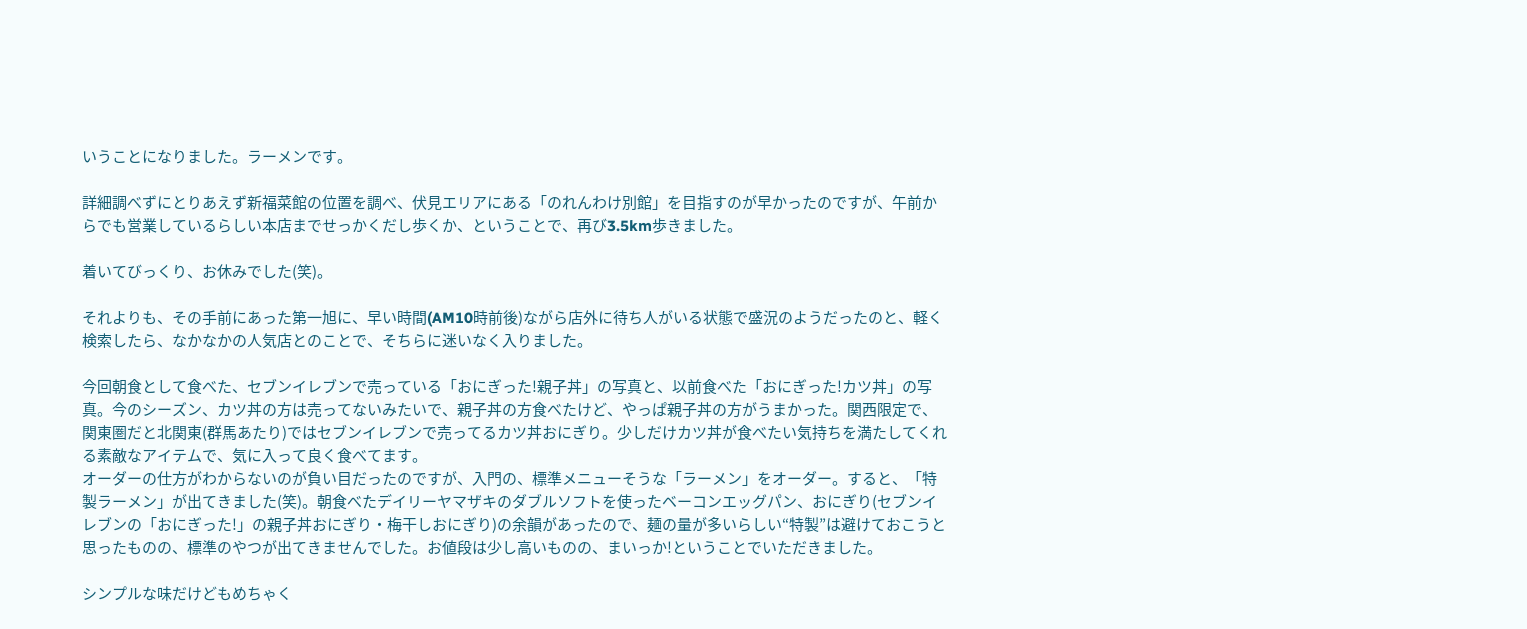いうことになりました。ラーメンです。

詳細調べずにとりあえず新福菜館の位置を調べ、伏見エリアにある「のれんわけ別館」を目指すのが早かったのですが、午前からでも営業しているらしい本店までせっかくだし歩くか、ということで、再び3.5km歩きました。

着いてびっくり、お休みでした(笑)。

それよりも、その手前にあった第一旭に、早い時間(AM10時前後)ながら店外に待ち人がいる状態で盛況のようだったのと、軽く検索したら、なかなかの人気店とのことで、そちらに迷いなく入りました。

今回朝食として食べた、セブンイレブンで売っている「おにぎった!親子丼」の写真と、以前食べた「おにぎった!カツ丼」の写真。今のシーズン、カツ丼の方は売ってないみたいで、親子丼の方食べたけど、やっぱ親子丼の方がうまかった。関西限定で、関東圏だと北関東(群馬あたり)ではセブンイレブンで売ってるカツ丼おにぎり。少しだけカツ丼が食べたい気持ちを満たしてくれる素敵なアイテムで、気に入って良く食べてます。
オーダーの仕方がわからないのが負い目だったのですが、入門の、標準メニューそうな「ラーメン」をオーダー。すると、「特製ラーメン」が出てきました(笑)。朝食べたデイリーヤマザキのダブルソフトを使ったベーコンエッグパン、おにぎり(セブンイレブンの「おにぎった!」の親子丼おにぎり・梅干しおにぎり)の余韻があったので、麺の量が多いらしい“特製”は避けておこうと思ったものの、標準のやつが出てきませんでした。お値段は少し高いものの、まいっか!ということでいただきました。

シンプルな味だけどもめちゃく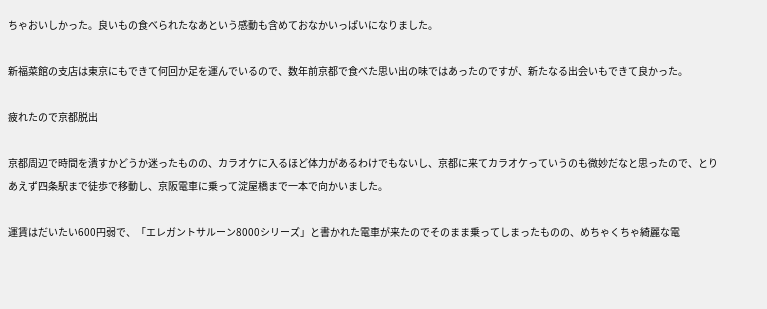ちゃおいしかった。良いもの食べられたなあという感動も含めておなかいっぱいになりました。

新福菜館の支店は東京にもできて何回か足を運んでいるので、数年前京都で食べた思い出の味ではあったのですが、新たなる出会いもできて良かった。

疲れたので京都脱出

京都周辺で時間を潰すかどうか迷ったものの、カラオケに入るほど体力があるわけでもないし、京都に来てカラオケっていうのも微妙だなと思ったので、とりあえず四条駅まで徒歩で移動し、京阪電車に乗って淀屋橋まで一本で向かいました。

運賃はだいたい600円弱で、「エレガントサルーン8000シリーズ」と書かれた電車が来たのでそのまま乗ってしまったものの、めちゃくちゃ綺麗な電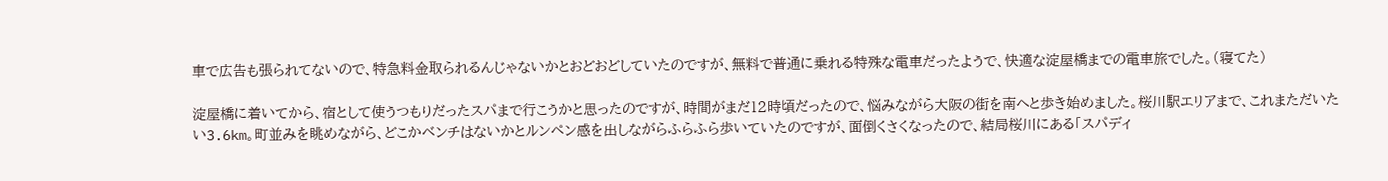車で広告も張られてないので、特急料金取られるんじゃないかとおどおどしていたのですが、無料で普通に乗れる特殊な電車だったようで、快適な淀屋橋までの電車旅でした。(寝てた)

淀屋橋に着いてから、宿として使うつもりだったスパまで行こうかと思ったのですが、時間がまだ12時頃だったので、悩みながら大阪の街を南へと歩き始めました。桜川駅エリアまで、これまただいたい3.6km。町並みを眺めながら、どこかベンチはないかとルンペン感を出しながらふらふら歩いていたのですが、面倒くさくなったので、結局桜川にある「スパディ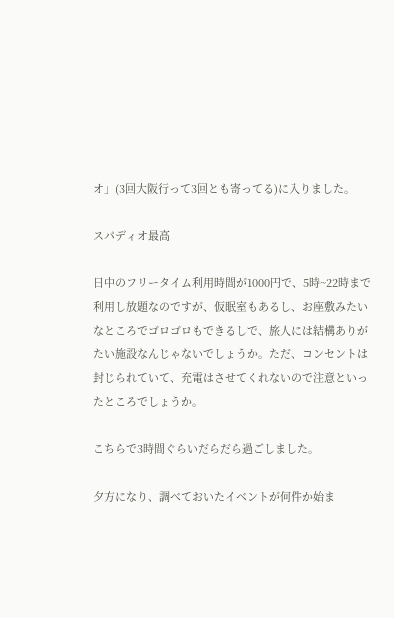オ」(3回大阪行って3回とも寄ってる)に入りました。

スパディオ最高

日中のフリータイム利用時間が1000円で、5時~22時まで利用し放題なのですが、仮眠室もあるし、お座敷みたいなところでゴロゴロもできるしで、旅人には結構ありがたい施設なんじゃないでしょうか。ただ、コンセントは封じられていて、充電はさせてくれないので注意といったところでしょうか。

こちらで3時間ぐらいだらだら過ごしました。

夕方になり、調べておいたイベントが何件か始ま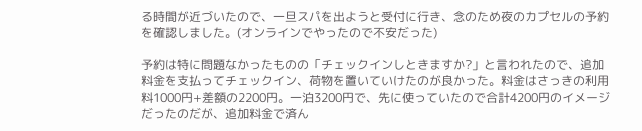る時間が近づいたので、一旦スパを出ようと受付に行き、念のため夜のカプセルの予約を確認しました。(オンラインでやったので不安だった)

予約は特に問題なかったものの「チェックインしときますか?」と言われたので、追加料金を支払ってチェックイン、荷物を置いていけたのが良かった。料金はさっきの利用料1000円+差額の2200円。一泊3200円で、先に使っていたので合計4200円のイメージだったのだが、追加料金で済ん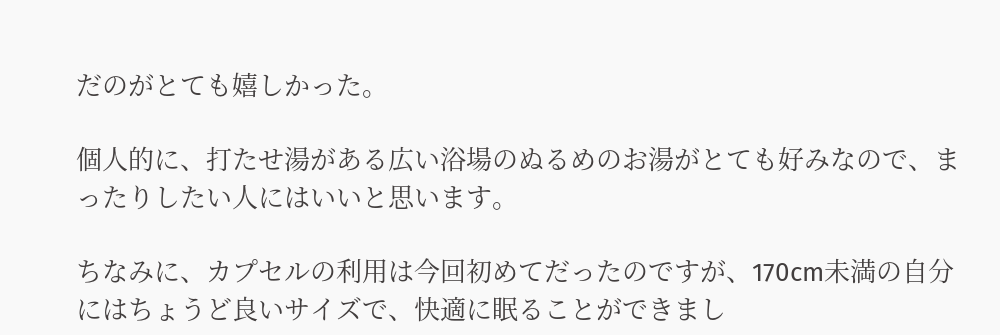だのがとても嬉しかった。

個人的に、打たせ湯がある広い浴場のぬるめのお湯がとても好みなので、まったりしたい人にはいいと思います。

ちなみに、カプセルの利用は今回初めてだったのですが、170cm未満の自分にはちょうど良いサイズで、快適に眠ることができまし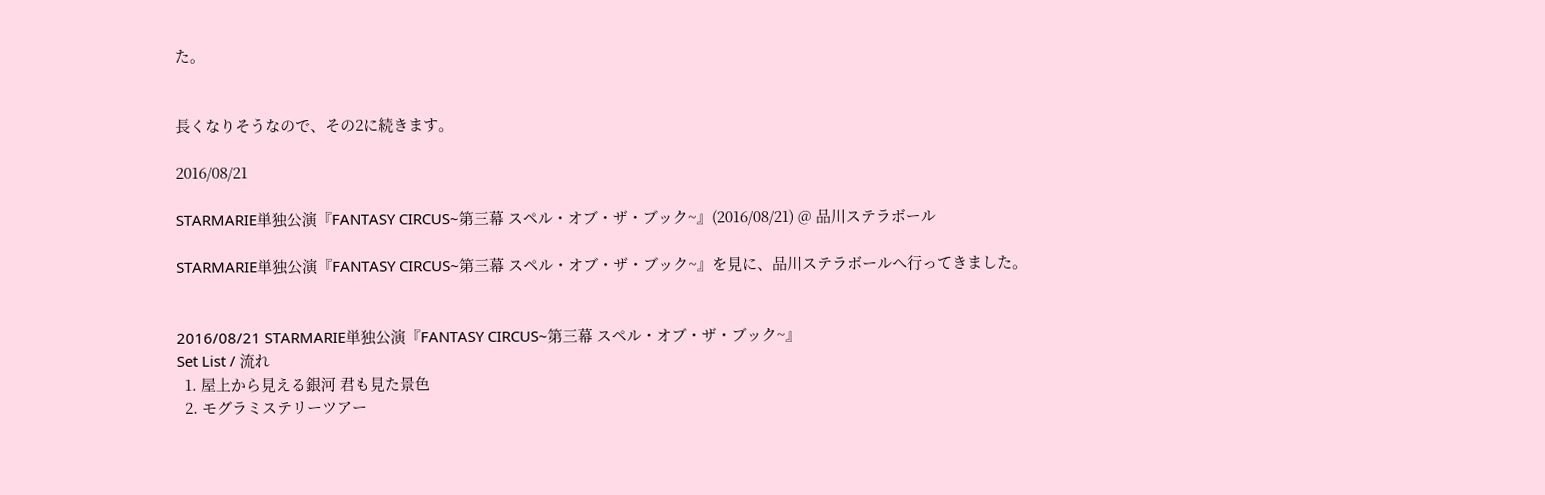た。


長くなりそうなので、その2に続きます。

2016/08/21

STARMARIE単独公演『FANTASY CIRCUS~第三幕 スペル・オブ・ザ・ブック~』(2016/08/21) @ 品川ステラボール

STARMARIE単独公演『FANTASY CIRCUS~第三幕 スペル・オブ・ザ・ブック~』を見に、品川ステラボールへ行ってきました。


2016/08/21 STARMARIE単独公演『FANTASY CIRCUS~第三幕 スペル・オブ・ザ・ブック~』
Set List / 流れ
  1. 屋上から見える銀河 君も見た景色
  2. モグラミステリーツアー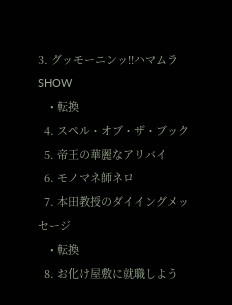3. グッモーニンッ!!ハマムラSHOW
    • 転換
  4. スペル・オブ・ザ・ブック
  5. 帝王の華麗なアリバイ
  6. モノマネ師ネロ
  7. 本田教授のダイイングメッセージ
    • 転換
  8. お化け屋敷に就職しよう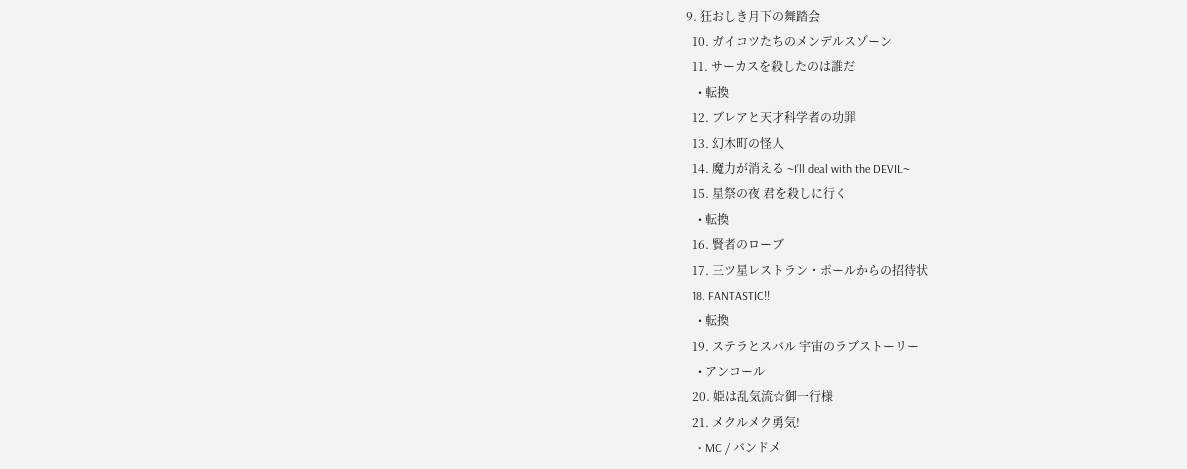9. 狂おしき月下の舞踏会
  10. ガイコツたちのメンデルスゾーン
  11. サーカスを殺したのは誰だ
    • 転換
  12. ブレアと天才科学者の功罪
  13. 幻木町の怪人
  14. 魔力が消える ~I’ll deal with the DEVIL~
  15. 星祭の夜 君を殺しに行く
    • 転換
  16. 賢者のローブ
  17. 三ツ星レストラン・ポールからの招待状
  18. FANTASTIC!!
    • 転換
  19. ステラとスバル 宇宙のラブストーリー
    • アンコール
  20. 姫は乱気流☆御一行様
  21. メクルメク勇気!
    • MC / バンドメ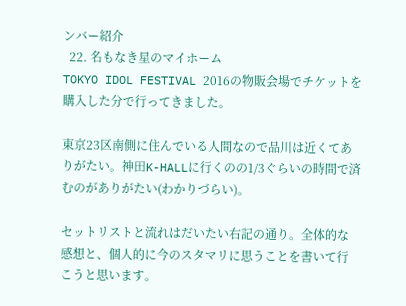ンバー紹介
  22. 名もなき星のマイホーム
TOKYO IDOL FESTIVAL 2016の物販会場でチケットを購入した分で行ってきました。

東京23区南側に住んでいる人間なので品川は近くてありがたい。神田K-HALLに行くのの1/3ぐらいの時間で済むのがありがたい(わかりづらい)。

セットリストと流れはだいたい右記の通り。全体的な感想と、個人的に今のスタマリに思うことを書いて行こうと思います。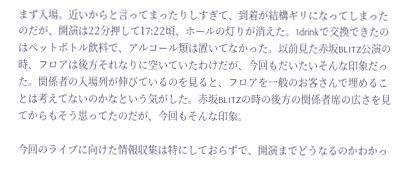まず入場。近いからと言ってまったりしすぎて、到着が結構ギリになってしまったのだが、開演は22分押して17:22頃、ホールの灯りが消えた。1drinkで交換できたのはペットボトル飲料で、アルコール類は置いてなかった。以前見た赤坂BLITZ公演の時、フロアは後方それなりに空いていたわけだが、今回もだいたいそんな印象だった。関係者の入場列が伸びているのを見ると、フロアを一般のお客さんで埋めることは考えてないのかなという気がした。赤坂BLITZの時の後方の関係者席の広さを見てからもそう思ってたのだが、今回もそんな印象。

今回のライブに向けた情報収集は特にしておらずで、開演までどうなるのかわかっ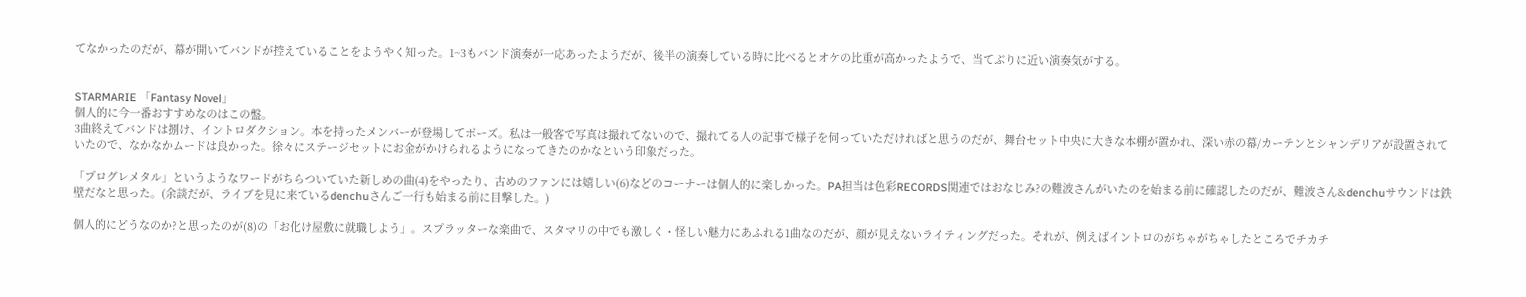てなかったのだが、幕が開いてバンドが控えていることをようやく知った。1~3もバンド演奏が一応あったようだが、後半の演奏している時に比べるとオケの比重が高かったようで、当てぶりに近い演奏気がする。


STARMARIE 「Fantasy Novel」
個人的に今一番おすすめなのはこの盤。
3曲終えてバンドは捌け、イントロダクション。本を持ったメンバーが登場してポーズ。私は一般客で写真は撮れてないので、撮れてる人の記事で様子を伺っていただければと思うのだが、舞台セット中央に大きな本棚が置かれ、深い赤の幕/カーテンとシャンデリアが設置されていたので、なかなかムードは良かった。徐々にステージセットにお金がかけられるようになってきたのかなという印象だった。

「プログレメタル」というようなワードがちらついていた新しめの曲(4)をやったり、古めのファンには嬉しい(6)などのコーナーは個人的に楽しかった。PA担当は色彩RECORDS関連ではおなじみ?の難波さんがいたのを始まる前に確認したのだが、難波さん&denchuサウンドは鉄壁だなと思った。(余談だが、ライブを見に来ているdenchuさんご一行も始まる前に目撃した。)

個人的にどうなのか?と思ったのが(8)の「お化け屋敷に就職しよう」。スプラッターな楽曲で、スタマリの中でも激しく・怪しい魅力にあふれる1曲なのだが、顔が見えないライティングだった。それが、例えばイントロのがちゃがちゃしたところでチカチ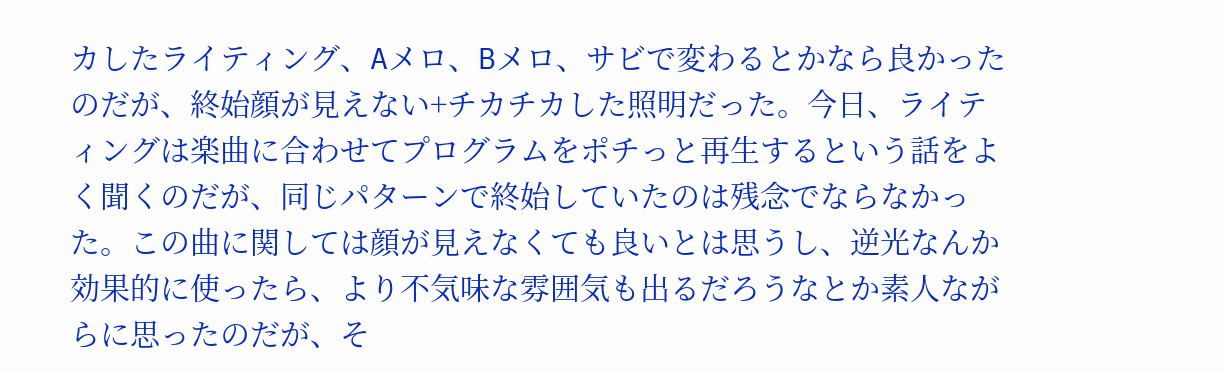カしたライティング、Aメロ、Bメロ、サビで変わるとかなら良かったのだが、終始顔が見えない+チカチカした照明だった。今日、ライティングは楽曲に合わせてプログラムをポチっと再生するという話をよく聞くのだが、同じパターンで終始していたのは残念でならなかった。この曲に関しては顔が見えなくても良いとは思うし、逆光なんか効果的に使ったら、より不気味な雰囲気も出るだろうなとか素人ながらに思ったのだが、そ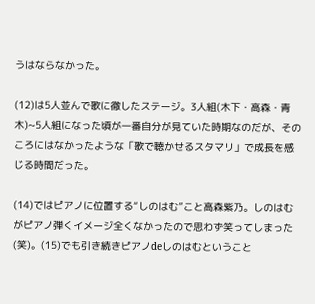うはならなかった。

(12)は5人並んで歌に徹したステージ。3人組(木下・高森・青木)~5人組になった頃が一番自分が見ていた時期なのだが、そのころにはなかったような「歌で聴かせるスタマリ」で成長を感じる時間だった。

(14)ではピアノに位置する“しのはむ”こと高森紫乃。しのはむがピアノ弾くイメージ全くなかったので思わず笑ってしまった(笑)。(15)でも引き続きピアノdeしのはむということ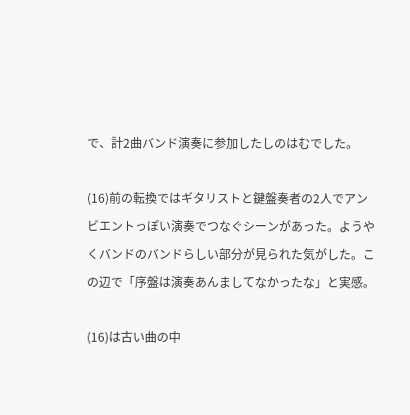で、計2曲バンド演奏に参加したしのはむでした。

(16)前の転換ではギタリストと鍵盤奏者の2人でアンビエントっぽい演奏でつなぐシーンがあった。ようやくバンドのバンドらしい部分が見られた気がした。この辺で「序盤は演奏あんましてなかったな」と実感。

(16)は古い曲の中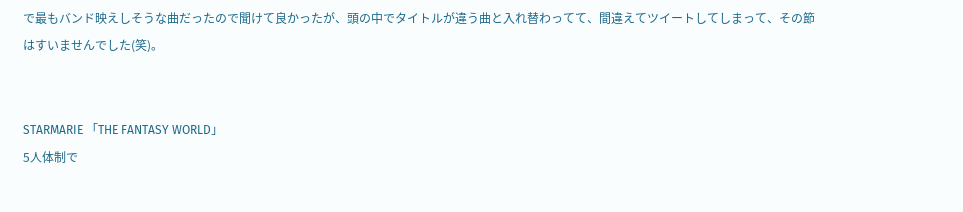で最もバンド映えしそうな曲だったので聞けて良かったが、頭の中でタイトルが違う曲と入れ替わってて、間違えてツイートしてしまって、その節はすいませんでした(笑)。


STARMARIE 「THE FANTASY WORLD」
5人体制で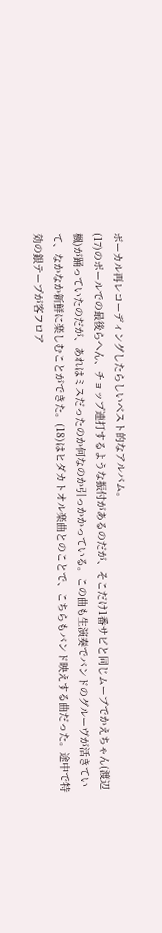ボーカル再レコーディングしたらしいベスト的なアルバム。
(17)のポールでの最後らへん、チョップ連打するような振付があるのだが、そこだけ1番サビと同じムーブでかえちゃん(渡辺楓)が踊っていたのだが、あれはミスだったのか何なのか引っかかっている。この曲も生演奏でバンドのグルーヴが活きていて、なかなか新鮮に楽しむことができた。(18)はヒダカトオル楽曲とのことで、こちらもバンド映えする曲だった。途中で特効の銀テープが客フロア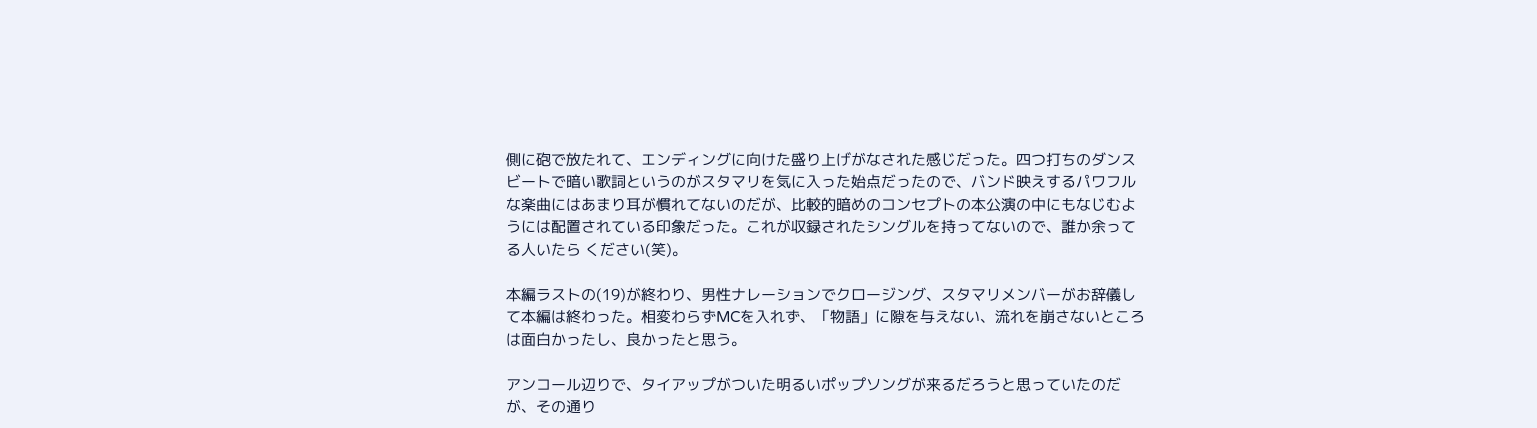側に砲で放たれて、エンディングに向けた盛り上げがなされた感じだった。四つ打ちのダンスビートで暗い歌詞というのがスタマリを気に入った始点だったので、バンド映えするパワフルな楽曲にはあまり耳が慣れてないのだが、比較的暗めのコンセプトの本公演の中にもなじむようには配置されている印象だった。これが収録されたシングルを持ってないので、誰か余ってる人いたら ください(笑)。

本編ラストの(19)が終わり、男性ナレーションでクロージング、スタマリメンバーがお辞儀して本編は終わった。相変わらずMCを入れず、「物語」に隙を与えない、流れを崩さないところは面白かったし、良かったと思う。

アンコール辺りで、タイアップがついた明るいポップソングが来るだろうと思っていたのだが、その通り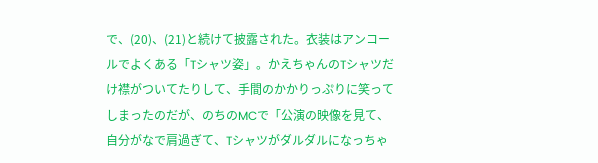で、(20)、(21)と続けて披露された。衣装はアンコールでよくある「Tシャツ姿」。かえちゃんのTシャツだけ襟がついてたりして、手間のかかりっぷりに笑ってしまったのだが、のちのMCで「公演の映像を見て、自分がなで肩過ぎて、Tシャツがダルダルになっちゃ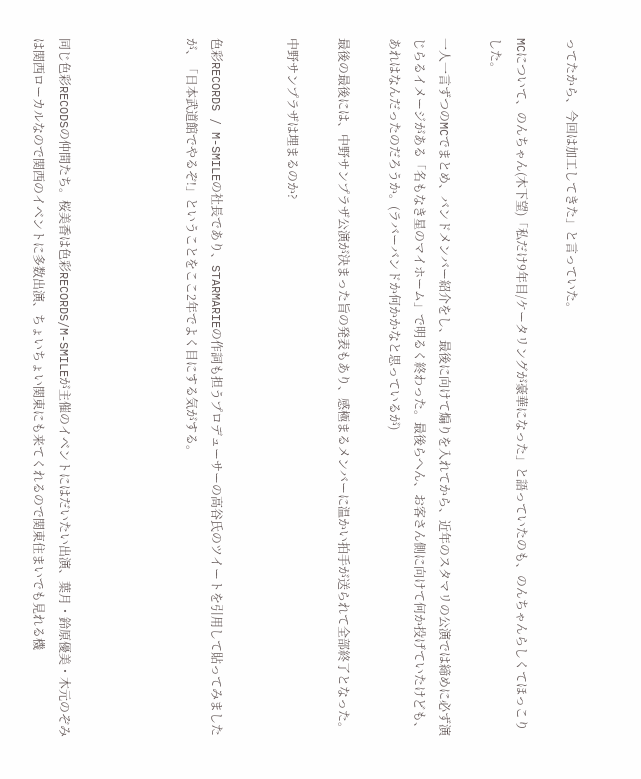ってたから、今回は加工してきた」と言っていた。

MCについて、のんちゃん(木下望)「私だけ9年目/ケータリングが豪華になった」と語っていたのも、のんちゃんらしくてほっこりした。

一人一言ずつのMCでまとめ、バンドメンバー紹介をし、最後に向けて煽りを入れてから、近年のスタマリの公演では締めに必ず演じらるイメージがある「名もなき星のマイホーム」で明るく終わった。最後らへん、お客さん側に向けて何か投げていたけども、あれはなんだったのだろうか。(ラバーバンドか何かかなと思っているが)

最後の最後には、中野サンプラザ公演が決まった旨の発表もあり、感極まるメンバーに温かい拍手が送られて全部終了となった。

中野サンプラザは埋まるのか?


色彩RECORDS / M-SMILEの社長であり、STARMARIEの作詞も担うプロデューサーの高谷氏のツイートを引用して貼ってみましたが、「日本武道館でやるぞ!」ということをここ2年でよく目にする気がする。




同じ色彩RECODSの仲間たち。桜美香は色彩RECORDS/M-SMILEが主催のイベントにはだいたい出演、葉月・鈴原優美・木元のぞみ は関西ローカルなので関西のイベントに多数出演、ちょいちょい関東にも来てくれるので関東住まいでも見れる機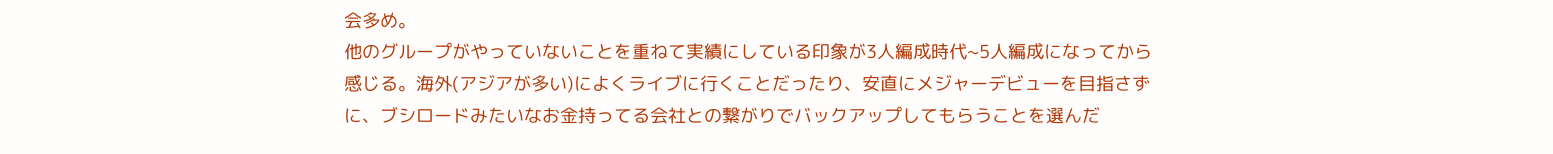会多め。
他のグループがやっていないことを重ねて実績にしている印象が3人編成時代~5人編成になってから感じる。海外(アジアが多い)によくライブに行くことだったり、安直にメジャーデビューを目指さずに、ブシロードみたいなお金持ってる会社との繋がりでバックアップしてもらうことを選んだ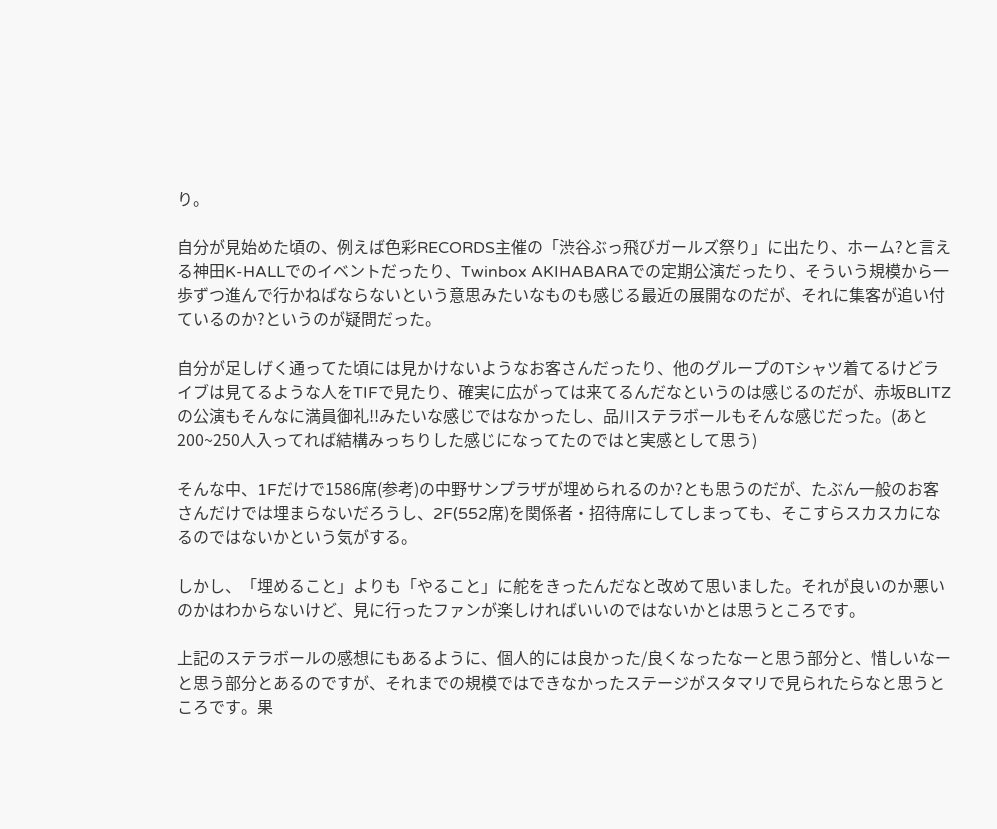り。

自分が見始めた頃の、例えば色彩RECORDS主催の「渋谷ぶっ飛びガールズ祭り」に出たり、ホーム?と言える神田K-HALLでのイベントだったり、Twinbox AKIHABARAでの定期公演だったり、そういう規模から一歩ずつ進んで行かねばならないという意思みたいなものも感じる最近の展開なのだが、それに集客が追い付ているのか?というのが疑問だった。

自分が足しげく通ってた頃には見かけないようなお客さんだったり、他のグループのTシャツ着てるけどライブは見てるような人をTIFで見たり、確実に広がっては来てるんだなというのは感じるのだが、赤坂BLITZの公演もそんなに満員御礼!!みたいな感じではなかったし、品川ステラボールもそんな感じだった。(あと200~250人入ってれば結構みっちりした感じになってたのではと実感として思う)

そんな中、1Fだけで1586席(参考)の中野サンプラザが埋められるのか?とも思うのだが、たぶん一般のお客さんだけでは埋まらないだろうし、2F(552席)を関係者・招待席にしてしまっても、そこすらスカスカになるのではないかという気がする。

しかし、「埋めること」よりも「やること」に舵をきったんだなと改めて思いました。それが良いのか悪いのかはわからないけど、見に行ったファンが楽しければいいのではないかとは思うところです。

上記のステラボールの感想にもあるように、個人的には良かった/良くなったなーと思う部分と、惜しいなーと思う部分とあるのですが、それまでの規模ではできなかったステージがスタマリで見られたらなと思うところです。果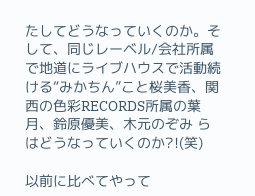たしてどうなっていくのか。そして、同じレーベル/会社所属で地道にライブハウスで活動続ける“みかちん”こと桜美香、関西の色彩RECORDS所属の葉月、鈴原優美、木元のぞみ らはどうなっていくのか?!(笑)

以前に比べてやって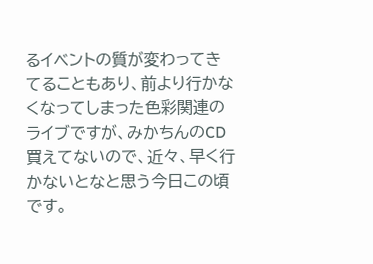るイベントの質が変わってきてることもあり、前より行かなくなってしまった色彩関連のライブですが、みかちんのCD買えてないので、近々、早く行かないとなと思う今日この頃です。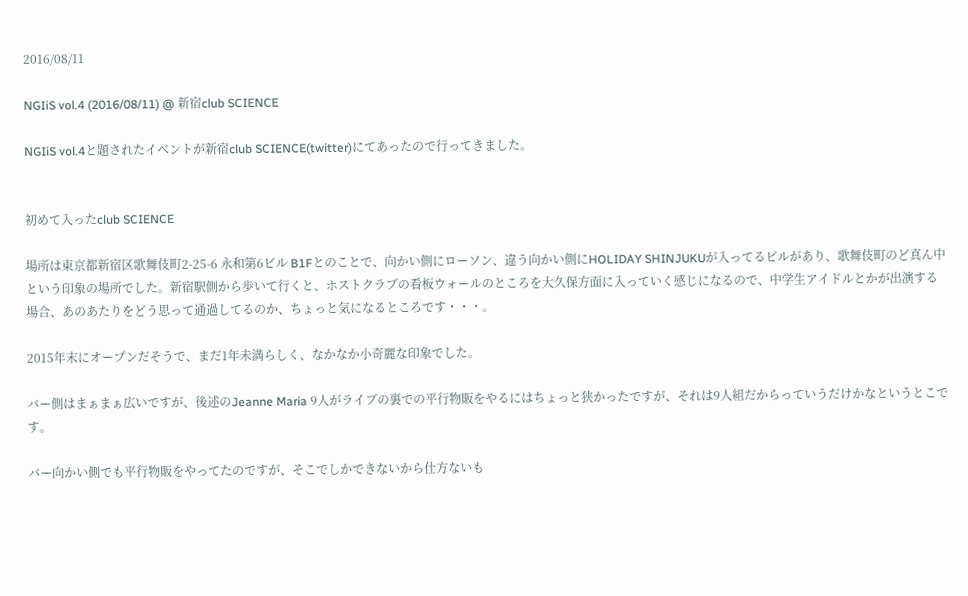2016/08/11

NGIiS vol.4 (2016/08/11) @ 新宿club SCIENCE

NGIiS vol.4と題されたイベントが新宿club SCIENCE(twitter)にてあったので行ってきました。


初めて入ったclub SCIENCE

場所は東京都新宿区歌舞伎町2-25-6 永和第6ビル B1Fとのことで、向かい側にローソン、違う向かい側にHOLIDAY SHINJUKUが入ってるビルがあり、歌舞伎町のど真ん中という印象の場所でした。新宿駅側から歩いて行くと、ホストクラブの看板ウォールのところを大久保方面に入っていく感じになるので、中学生アイドルとかが出演する場合、あのあたりをどう思って通過してるのか、ちょっと気になるところです・・・。

2015年末にオープンだそうで、まだ1年未満らしく、なかなか小奇麗な印象でした。

バー側はまぁまぁ広いですが、後述のJeanne Maria 9人がライブの裏での平行物販をやるにはちょっと狭かったですが、それは9人組だからっていうだけかなというとこです。

バー向かい側でも平行物販をやってたのですが、そこでしかできないから仕方ないも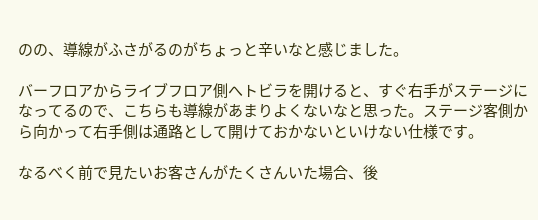のの、導線がふさがるのがちょっと辛いなと感じました。

バーフロアからライブフロア側へトビラを開けると、すぐ右手がステージになってるので、こちらも導線があまりよくないなと思った。ステージ客側から向かって右手側は通路として開けておかないといけない仕様です。

なるべく前で見たいお客さんがたくさんいた場合、後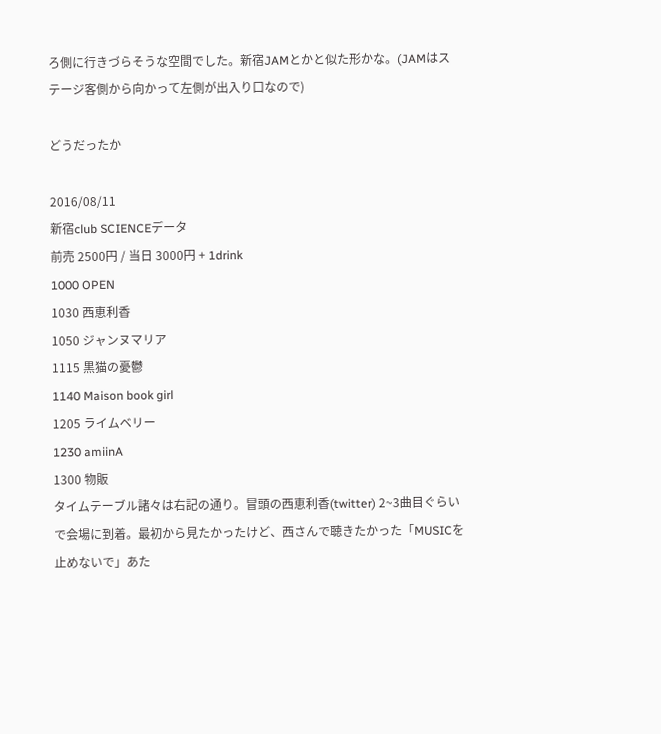ろ側に行きづらそうな空間でした。新宿JAMとかと似た形かな。(JAMはステージ客側から向かって左側が出入り口なので)

どうだったか

2016/08/11
新宿club SCIENCEデータ
前売 2500円 / 当日 3000円 + 1drink
1000 OPEN
1030 西恵利香
1050 ジャンヌマリア
1115 黒猫の憂鬱
1140 Maison book girl
1205 ライムベリー
1230 amiinA
1300 物販
タイムテーブル諸々は右記の通り。冒頭の西恵利香(twitter) 2~3曲目ぐらいで会場に到着。最初から見たかったけど、西さんで聴きたかった「MUSICを止めないで」あた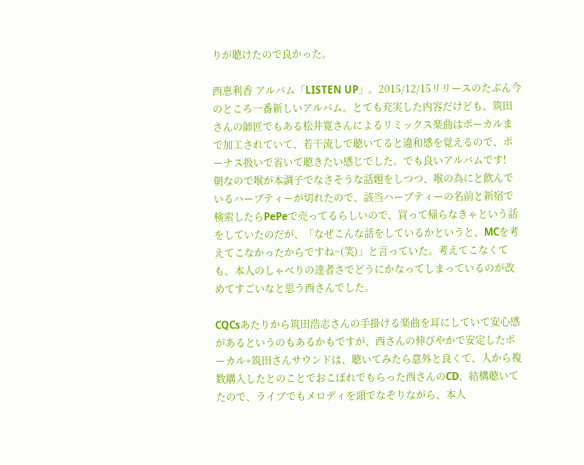りが聴けたので良かった。

西恵利香 アルバム「LISTEN UP」。2015/12/15リリースのたぶん今のところ一番新しいアルバム。とても充実した内容だけども、筑田さんの師匠でもある松井寛さんによるリミックス楽曲はボーカルまで加工されていて、若干流しで聴いてると違和感を覚えるので、ボーナス扱いで省いて聴きたい感じでした。でも良いアルバムです!
朝なので喉が本調子でなさそうな話題をしつつ、喉の為にと飲んでいるハーブティーが切れたので、該当ハーブティーの名前と新宿で検索したらPePeで売ってるらしいので、買って帰らなきゃという話をしていたのだが、「なぜこんな話をしているかというと、MCを考えてこなかったからですね~(笑)」と言っていた。考えてこなくても、本人のしゃべりの達者さでどうにかなってしまっているのが改めてすごいなと思う西さんでした。

CQCsあたりから筑田浩志さんの手掛ける楽曲を耳にしていて安心感があるというのもあるかもですが、西さんの伸びやかで安定したボーカル+筑田さんサウンドは、聴いてみたら意外と良くて、人から複数購入したとのことでおこぼれでもらった西さんのCD、結構聴いてたので、ライブでもメロディを頭でなぞりながら、本人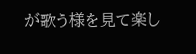が歌う様を見て楽し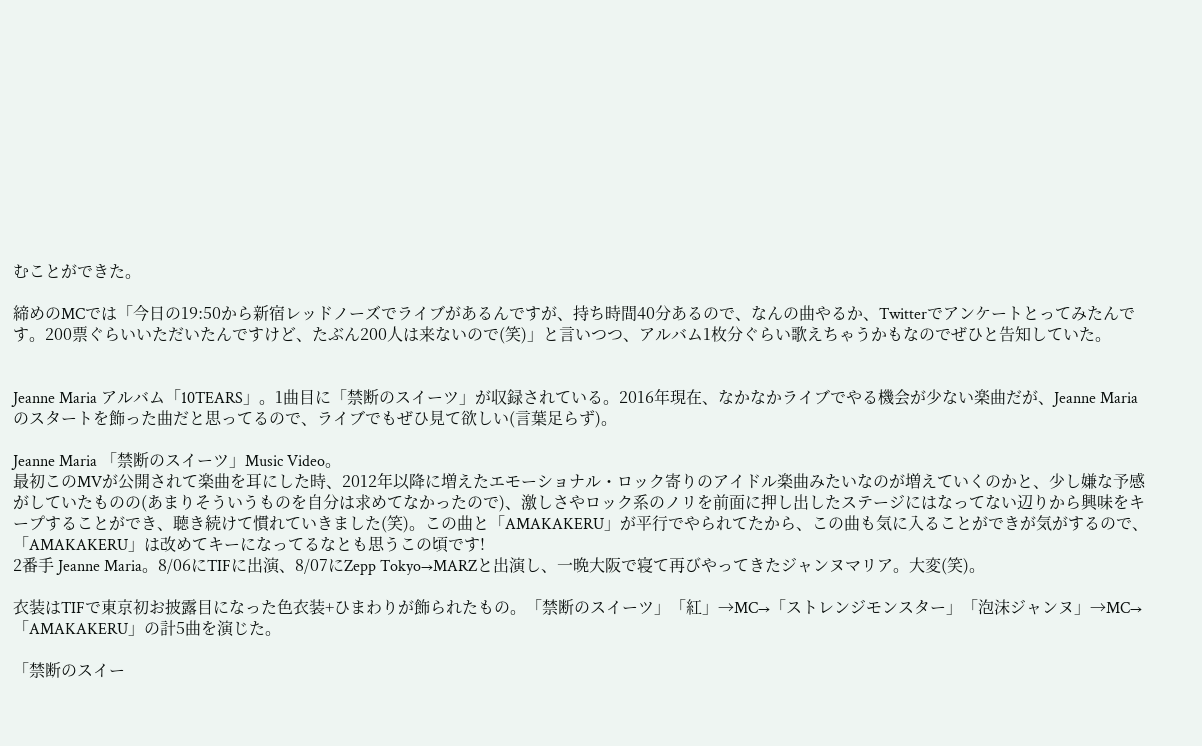むことができた。

締めのMCでは「今日の19:50から新宿レッドノーズでライブがあるんですが、持ち時間40分あるので、なんの曲やるか、Twitterでアンケートとってみたんです。200票ぐらいいただいたんですけど、たぶん200人は来ないので(笑)」と言いつつ、アルバム1枚分ぐらい歌えちゃうかもなのでぜひと告知していた。


Jeanne Maria アルバム「10TEARS」。1曲目に「禁断のスイーツ」が収録されている。2016年現在、なかなかライブでやる機会が少ない楽曲だが、Jeanne Mariaのスタートを飾った曲だと思ってるので、ライブでもぜひ見て欲しい(言葉足らず)。

Jeanne Maria 「禁断のスイーツ」Music Video。
最初このMVが公開されて楽曲を耳にした時、2012年以降に増えたエモーショナル・ロック寄りのアイドル楽曲みたいなのが増えていくのかと、少し嫌な予感がしていたものの(あまりそういうものを自分は求めてなかったので)、激しさやロック系のノリを前面に押し出したステージにはなってない辺りから興味をキープすることができ、聴き続けて慣れていきました(笑)。この曲と「AMAKAKERU」が平行でやられてたから、この曲も気に入ることができが気がするので、「AMAKAKERU」は改めてキーになってるなとも思うこの頃です!
2番手 Jeanne Maria。8/06にTIFに出演、8/07にZepp Tokyo→MARZと出演し、一晩大阪で寝て再びやってきたジャンヌマリア。大変(笑)。

衣装はTIFで東京初お披露目になった色衣装+ひまわりが飾られたもの。「禁断のスイーツ」「紅」→MC→「ストレンジモンスター」「泡沫ジャンヌ」→MC→「AMAKAKERU」の計5曲を演じた。

「禁断のスイー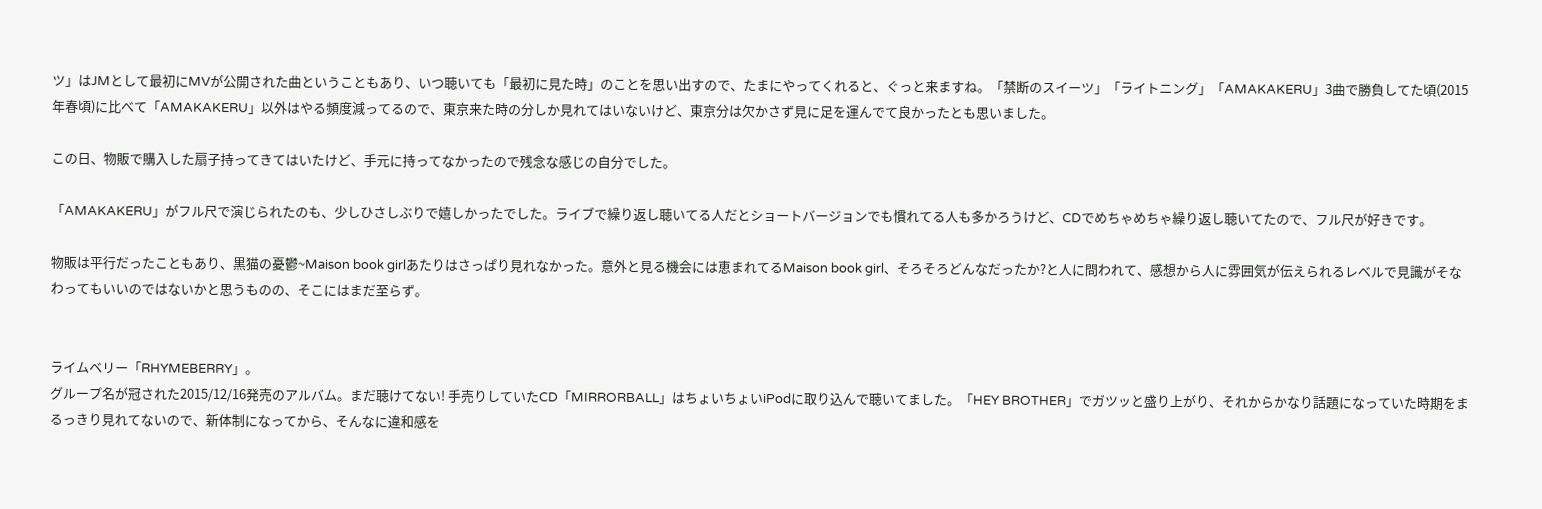ツ」はJMとして最初にMVが公開された曲ということもあり、いつ聴いても「最初に見た時」のことを思い出すので、たまにやってくれると、ぐっと来ますね。「禁断のスイーツ」「ライトニング」「AMAKAKERU」3曲で勝負してた頃(2015年春頃)に比べて「AMAKAKERU」以外はやる頻度減ってるので、東京来た時の分しか見れてはいないけど、東京分は欠かさず見に足を運んでて良かったとも思いました。

この日、物販で購入した扇子持ってきてはいたけど、手元に持ってなかったので残念な感じの自分でした。

「AMAKAKERU」がフル尺で演じられたのも、少しひさしぶりで嬉しかったでした。ライブで繰り返し聴いてる人だとショートバージョンでも慣れてる人も多かろうけど、CDでめちゃめちゃ繰り返し聴いてたので、フル尺が好きです。

物販は平行だったこともあり、黒猫の憂鬱~Maison book girlあたりはさっぱり見れなかった。意外と見る機会には恵まれてるMaison book girl、そろそろどんなだったか?と人に問われて、感想から人に雰囲気が伝えられるレベルで見識がそなわってもいいのではないかと思うものの、そこにはまだ至らず。


ライムベリー「RHYMEBERRY」。
グループ名が冠された2015/12/16発売のアルバム。まだ聴けてない! 手売りしていたCD「MIRRORBALL」はちょいちょいiPodに取り込んで聴いてました。「HEY BROTHER」でガツッと盛り上がり、それからかなり話題になっていた時期をまるっきり見れてないので、新体制になってから、そんなに違和感を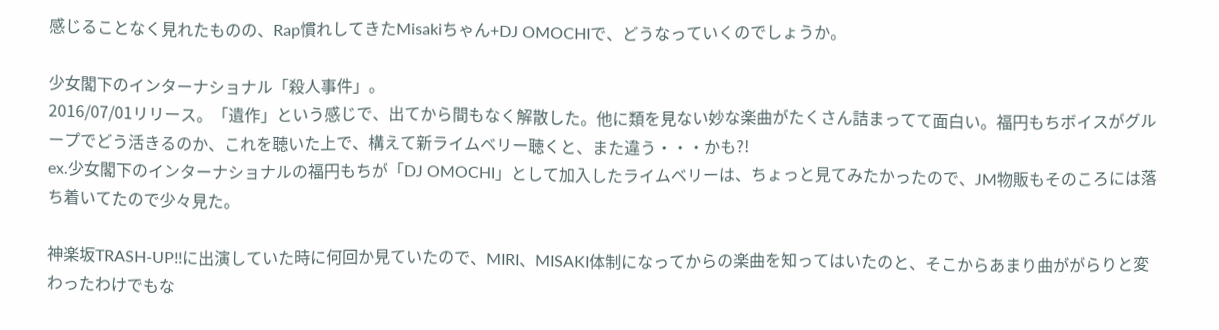感じることなく見れたものの、Rap慣れしてきたMisakiちゃん+DJ OMOCHIで、どうなっていくのでしょうか。

少女閣下のインターナショナル「殺人事件」。
2016/07/01リリース。「遺作」という感じで、出てから間もなく解散した。他に類を見ない妙な楽曲がたくさん詰まってて面白い。福円もちボイスがグループでどう活きるのか、これを聴いた上で、構えて新ライムベリー聴くと、また違う・・・かも?!
ex.少女閣下のインターナショナルの福円もちが「DJ OMOCHI」として加入したライムベリーは、ちょっと見てみたかったので、JM物販もそのころには落ち着いてたので少々見た。

神楽坂TRASH-UP!!に出演していた時に何回か見ていたので、MIRI、MISAKI体制になってからの楽曲を知ってはいたのと、そこからあまり曲ががらりと変わったわけでもな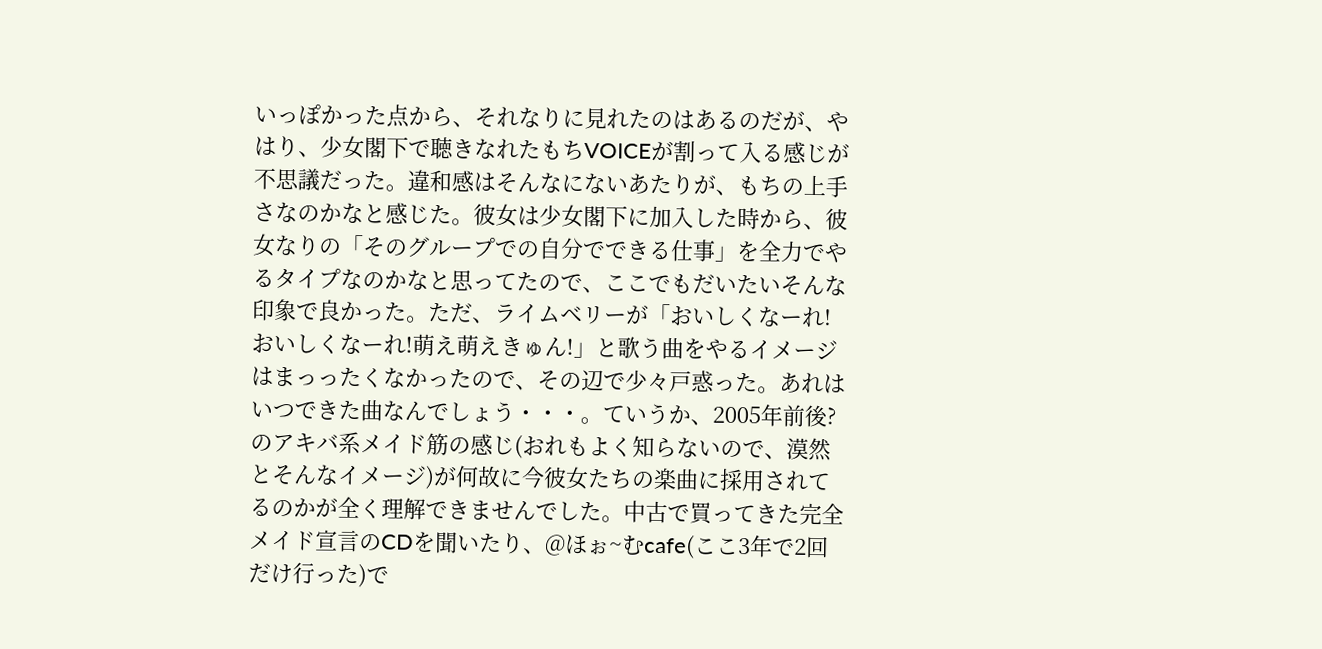いっぽかった点から、それなりに見れたのはあるのだが、やはり、少女閣下で聴きなれたもちVOICEが割って入る感じが不思議だった。違和感はそんなにないあたりが、もちの上手さなのかなと感じた。彼女は少女閣下に加入した時から、彼女なりの「そのグループでの自分でできる仕事」を全力でやるタイプなのかなと思ってたので、ここでもだいたいそんな印象で良かった。ただ、ライムベリーが「おいしくなーれ!おいしくなーれ!萌え萌えきゅん!」と歌う曲をやるイメージはまっったくなかったので、その辺で少々戸惑った。あれはいつできた曲なんでしょう・・・。ていうか、2005年前後?のアキバ系メイド筋の感じ(おれもよく知らないので、漠然とそんなイメージ)が何故に今彼女たちの楽曲に採用されてるのかが全く理解できませんでした。中古で買ってきた完全メイド宣言のCDを聞いたり、@ほぉ~むcafe(ここ3年で2回だけ行った)で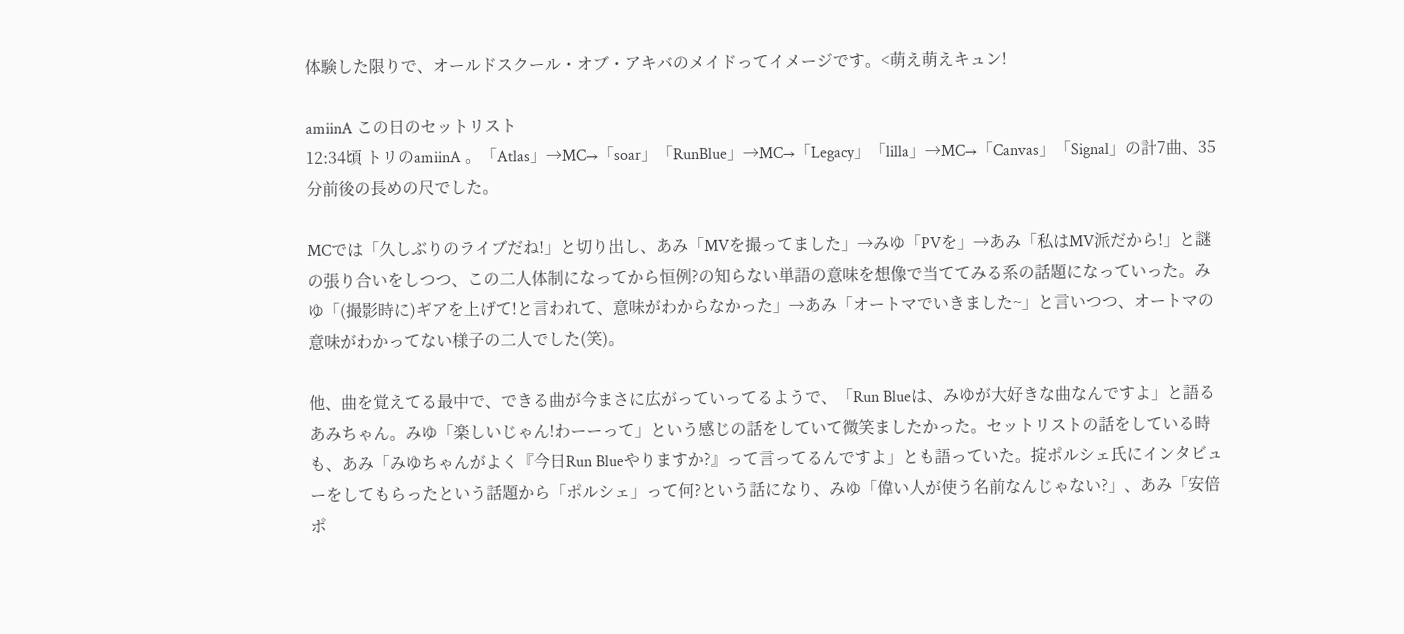体験した限りで、オールドスクール・オブ・アキバのメイドってイメージです。<萌え萌えキュン!

amiinA この日のセットリスト
12:34頃 トリのamiinA 。「Atlas」→MC→「soar」「RunBlue」→MC→「Legacy」「lilla」→MC→「Canvas」「Signal」の計7曲、35分前後の長めの尺でした。

MCでは「久しぶりのライブだね!」と切り出し、あみ「MVを撮ってました」→みゆ「PVを」→あみ「私はMV派だから!」と謎の張り合いをしつつ、この二人体制になってから恒例?の知らない単語の意味を想像で当ててみる系の話題になっていった。みゆ「(撮影時に)ギアを上げて!と言われて、意味がわからなかった」→あみ「オートマでいきました~」と言いつつ、オートマの意味がわかってない様子の二人でした(笑)。

他、曲を覚えてる最中で、できる曲が今まさに広がっていってるようで、「Run Blueは、みゆが大好きな曲なんですよ」と語るあみちゃん。みゆ「楽しいじゃん!わーーって」という感じの話をしていて微笑ましたかった。セットリストの話をしている時も、あみ「みゆちゃんがよく『今日Run Blueやりますか?』って言ってるんですよ」とも語っていた。掟ポルシェ氏にインタビューをしてもらったという話題から「ポルシェ」って何?という話になり、みゆ「偉い人が使う名前なんじゃない?」、あみ「安倍ポ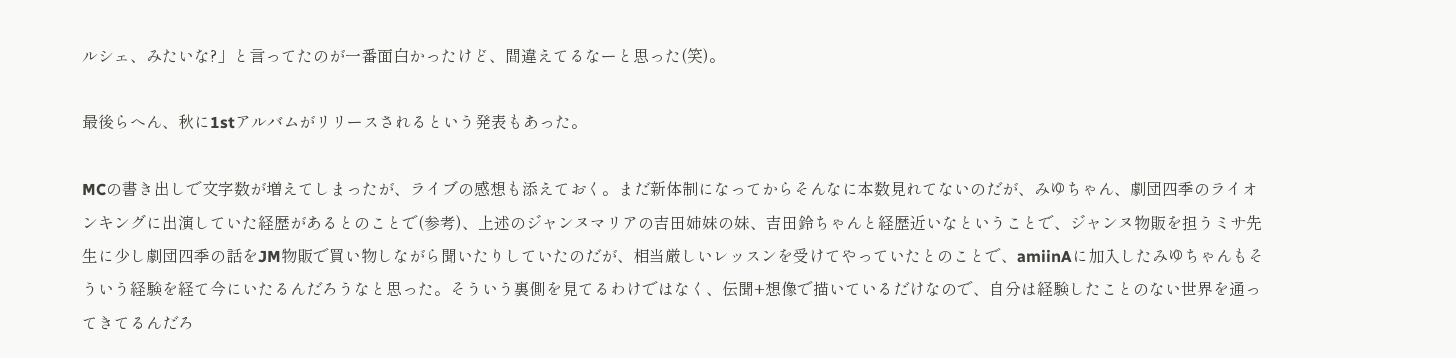ルシェ、みたいな?」と言ってたのが一番面白かったけど、間違えてるなーと思った(笑)。

最後らへん、秋に1stアルバムがリリースされるという発表もあった。

MCの書き出しで文字数が増えてしまったが、ライブの感想も添えておく。まだ新体制になってからそんなに本数見れてないのだが、みゆちゃん、劇団四季のライオンキングに出演していた経歴があるとのことで(参考)、上述のジャンヌマリアの吉田姉妹の妹、吉田鈴ちゃんと経歴近いなということで、ジャンヌ物販を担うミサ先生に少し劇団四季の話をJM物販で買い物しながら聞いたりしていたのだが、相当厳しいレッスンを受けてやっていたとのことで、amiinAに加入したみゆちゃんもそういう経験を経て今にいたるんだろうなと思った。そういう裏側を見てるわけではなく、伝聞+想像で描いているだけなので、自分は経験したことのない世界を通ってきてるんだろ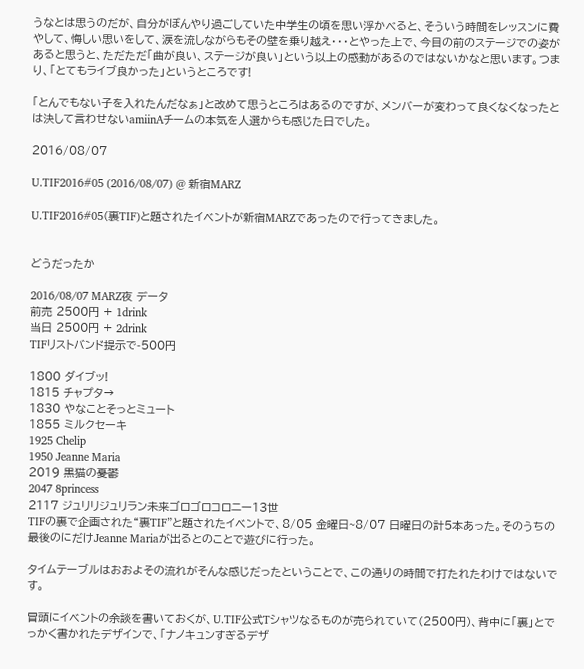うなとは思うのだが、自分がぼんやり過ごしていた中学生の頃を思い浮かべると、そういう時間をレッスンに費やして、悔しい思いをして、涙を流しながらもその壁を乗り越え・・・とやった上で、今目の前のステージでの姿があると思うと、ただただ「曲が良い、ステージが良い」という以上の感動があるのではないかなと思います。つまり、「とてもライブ良かった」というところです!

「とんでもない子を入れたんだなぁ」と改めて思うところはあるのですが、メンバーが変わって良くなくなったとは決して言わせないamiinAチームの本気を人選からも感じた日でした。

2016/08/07

U.TIF2016#05 (2016/08/07) @ 新宿MARZ

U.TIF2016#05(裏TIF)と題されたイベントが新宿MARZであったので行ってきました。


どうだったか

2016/08/07 MARZ夜 データ
前売 2500円 + 1drink
当日 2500円 + 2drink
TIFリストバンド提示で-500円

1800 ダイブッ!
1815 チャプタ→
1830 やなことそっとミュート
1855 ミルクセーキ
1925 Chelip
1950 Jeanne Maria
2019 黒猫の憂鬱
2047 8princess
2117 ジュリリジュリラン未来ゴロゴロコロニー13世
TIFの裏で企画された“裏TIF”と題されたイベントで、8/05 金曜日~8/07 日曜日の計5本あった。そのうちの最後のにだけJeanne Mariaが出るとのことで遊びに行った。

タイムテーブルはおおよその流れがそんな感じだったということで、この通りの時間で打たれたわけではないです。

冒頭にイベントの余談を書いておくが、U.TIF公式Tシャツなるものが売られていて(2500円)、背中に「裏」とでっかく書かれたデザインで、「ナノキュンすぎるデザ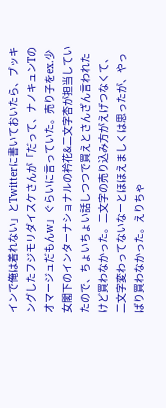インで俺は着れない」とTwitterに書いておいたら、ブッキングしたフジモリダイスケさんが「だって、ナノキュンTのオマージュだもんw」ぐらいに言っていた。売り子をex.少女閣下のインターナショナルの衿花&二文字杏が担当していたので、ちょいちょい話しつつで買えとさんざん言われたけど買わなかった。二文字の売り込み方がえげつなくて、二文字変わってないなーとほほえましくは思ったが、やっぱり買わなかった。えりちゃ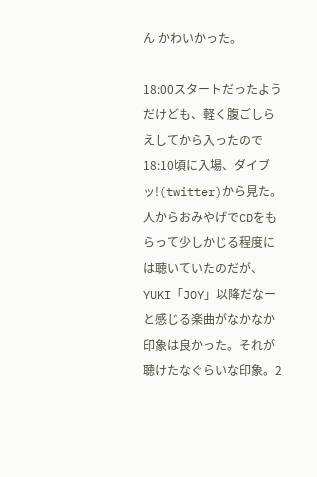ん かわいかった。

18:00スタートだったようだけども、軽く腹ごしらえしてから入ったので18:10頃に入場、ダイブッ!(twitter)から見た。人からおみやげでCDをもらって少しかじる程度には聴いていたのだが、YUKI「JOY」以降だなーと感じる楽曲がなかなか印象は良かった。それが聴けたなぐらいな印象。2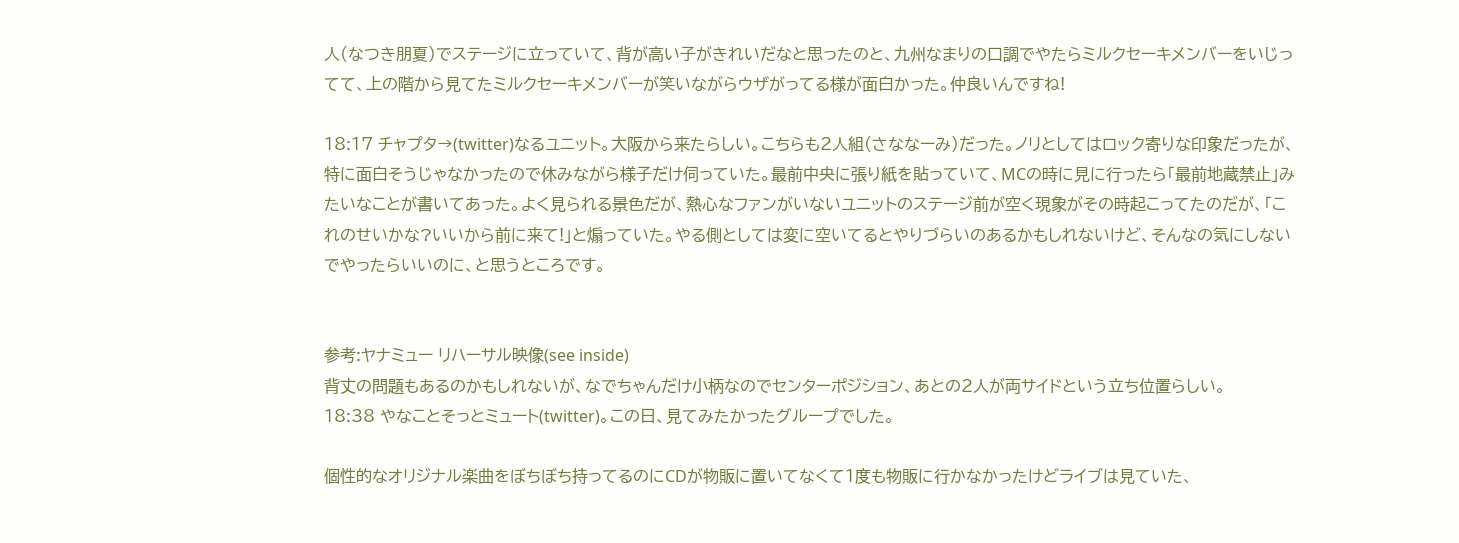人(なつき朋夏)でステージに立っていて、背が高い子がきれいだなと思ったのと、九州なまりの口調でやたらミルクセーキメンバーをいじってて、上の階から見てたミルクセーキメンバーが笑いながらウザがってる様が面白かった。仲良いんですね!

18:17 チャプタ→(twitter)なるユニット。大阪から来たらしい。こちらも2人組(さななーみ)だった。ノリとしてはロック寄りな印象だったが、特に面白そうじゃなかったので休みながら様子だけ伺っていた。最前中央に張り紙を貼っていて、MCの時に見に行ったら「最前地蔵禁止」みたいなことが書いてあった。よく見られる景色だが、熱心なファンがいないユニットのステージ前が空く現象がその時起こってたのだが、「これのせいかな?いいから前に来て!」と煽っていた。やる側としては変に空いてるとやりづらいのあるかもしれないけど、そんなの気にしないでやったらいいのに、と思うところです。


参考:ヤナミュー リハーサル映像(see inside)
背丈の問題もあるのかもしれないが、なでちゃんだけ小柄なのでセンターポジション、あとの2人が両サイドという立ち位置らしい。
18:38 やなことそっとミュート(twitter)。この日、見てみたかったグループでした。

個性的なオリジナル楽曲をぼちぼち持ってるのにCDが物販に置いてなくて1度も物販に行かなかったけどライブは見ていた、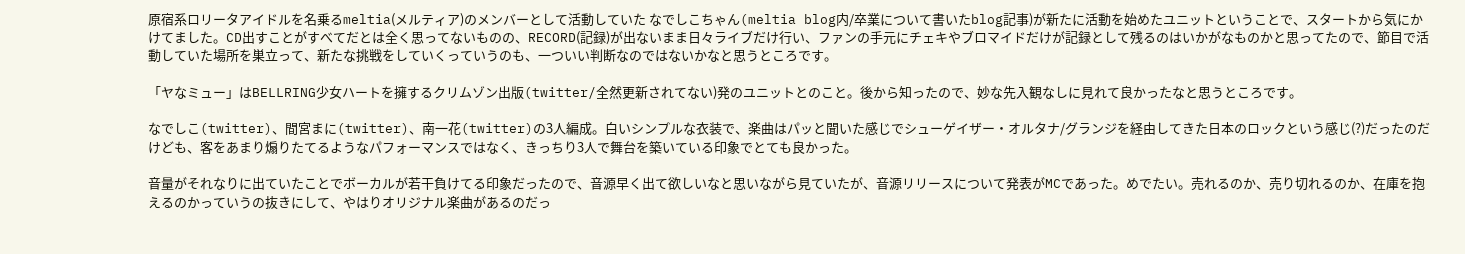原宿系ロリータアイドルを名乗るmeltia(メルティア)のメンバーとして活動していた なでしこちゃん(meltia blog内/卒業について書いたblog記事)が新たに活動を始めたユニットということで、スタートから気にかけてました。CD出すことがすべてだとは全く思ってないものの、RECORD(記録)が出ないまま日々ライブだけ行い、ファンの手元にチェキやブロマイドだけが記録として残るのはいかがなものかと思ってたので、節目で活動していた場所を巣立って、新たな挑戦をしていくっていうのも、一ついい判断なのではないかなと思うところです。

「ヤなミュー」はBELLRING少女ハートを擁するクリムゾン出版(twitter/全然更新されてない)発のユニットとのこと。後から知ったので、妙な先入観なしに見れて良かったなと思うところです。

なでしこ(twitter)、間宮まに(twitter)、南一花(twitter)の3人編成。白いシンプルな衣装で、楽曲はパッと聞いた感じでシューゲイザー・オルタナ/グランジを経由してきた日本のロックという感じ(?)だったのだけども、客をあまり煽りたてるようなパフォーマンスではなく、きっちり3人で舞台を築いている印象でとても良かった。

音量がそれなりに出ていたことでボーカルが若干負けてる印象だったので、音源早く出て欲しいなと思いながら見ていたが、音源リリースについて発表がMCであった。めでたい。売れるのか、売り切れるのか、在庫を抱えるのかっていうの抜きにして、やはりオリジナル楽曲があるのだっ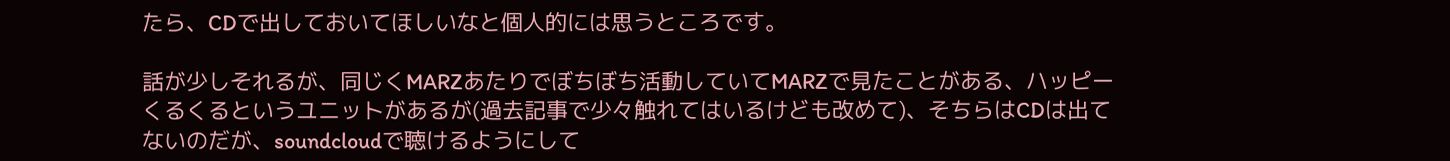たら、CDで出しておいてほしいなと個人的には思うところです。

話が少しそれるが、同じくMARZあたりでぼちぼち活動していてMARZで見たことがある、ハッピーくるくるというユニットがあるが(過去記事で少々触れてはいるけども改めて)、そちらはCDは出てないのだが、soundcloudで聴けるようにして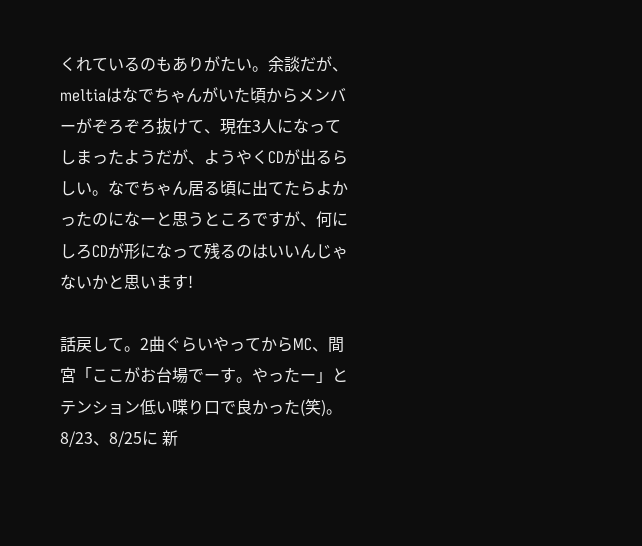くれているのもありがたい。余談だが、meltiaはなでちゃんがいた頃からメンバーがぞろぞろ抜けて、現在3人になってしまったようだが、ようやくCDが出るらしい。なでちゃん居る頃に出てたらよかったのになーと思うところですが、何にしろCDが形になって残るのはいいんじゃないかと思います!

話戻して。2曲ぐらいやってからMC、間宮「ここがお台場でーす。やったー」とテンション低い喋り口で良かった(笑)。8/23、8/25に 新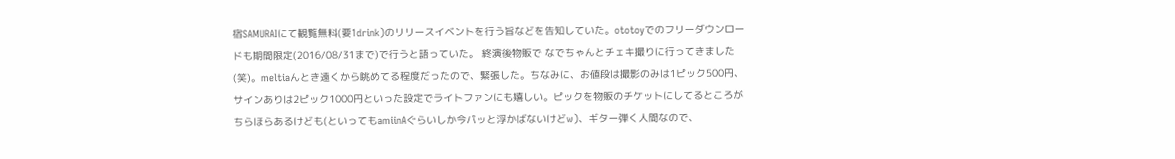宿SAMURAIにて観覧無料(要1drink)のリリースイベントを行う旨などを告知していた。ototoyでのフリーダウンロードも期間限定(2016/08/31まで)で行うと語っていた。 終演後物販で なでちゃんとチェキ撮りに行ってきました(笑)。meltiaんとき遠くから眺めてる程度だったので、緊張した。ちなみに、お値段は撮影のみは1ピック500円、サインありは2ピック1000円といった設定でライトファンにも嬉しい。ピックを物販のチケットにしてるところがちらほらあるけども(といってもamiinAぐらいしか今パッと浮かばないけどw)、ギター弾く人間なので、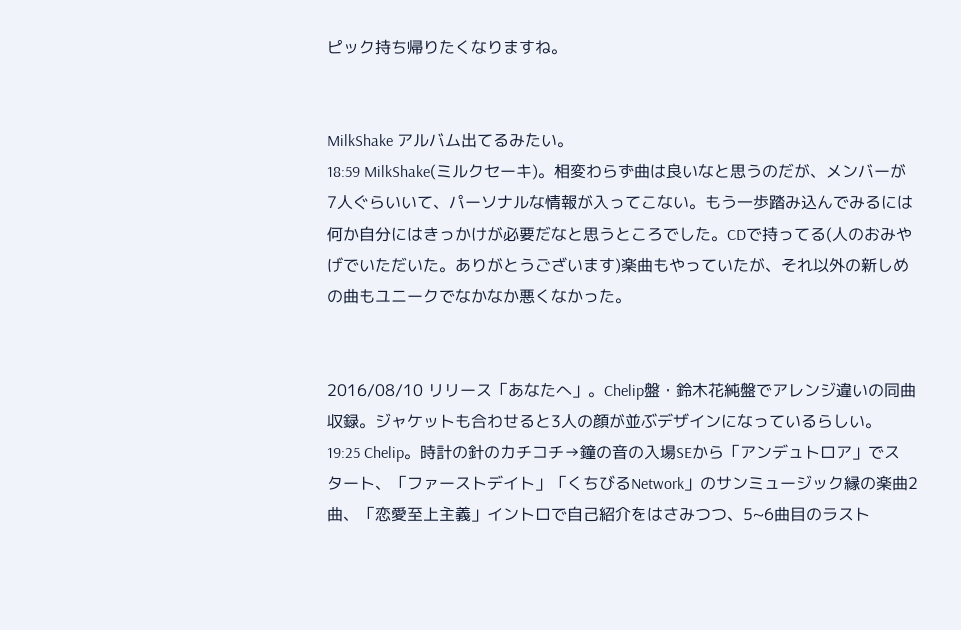ピック持ち帰りたくなりますね。


MilkShake アルバム出てるみたい。
18:59 MilkShake(ミルクセーキ)。相変わらず曲は良いなと思うのだが、メンバーが7人ぐらいいて、パーソナルな情報が入ってこない。もう一歩踏み込んでみるには何か自分にはきっかけが必要だなと思うところでした。CDで持ってる(人のおみやげでいただいた。ありがとうございます)楽曲もやっていたが、それ以外の新しめの曲もユニークでなかなか悪くなかった。


2016/08/10 リリース「あなたへ」。Chelip盤・鈴木花純盤でアレンジ違いの同曲収録。ジャケットも合わせると3人の顔が並ぶデザインになっているらしい。
19:25 Chelip。時計の針のカチコチ→鐘の音の入場SEから「アンデュトロア」でスタート、「ファーストデイト」「くちびるNetwork」のサンミュージック縁の楽曲2曲、「恋愛至上主義」イントロで自己紹介をはさみつつ、5~6曲目のラスト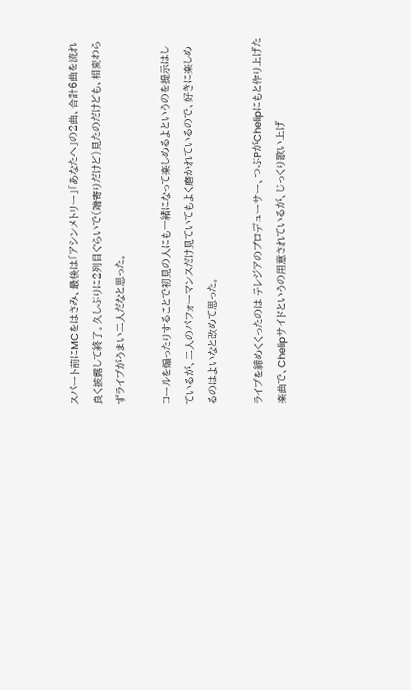スパート前にMCをはさみ、最後は「アシンメトリー」「あなたへ」の2曲、合計6曲を流れ良く披露して終了。久しぶりに2列目ぐらいで(端寄りだけど)見たのだけども、相変わらずライブがうまい二人だなと思った。

コールを煽ったりすることで初見の人にも一緒になって楽しめるよというのを提示はしているが、二人のパフォーマンスだけ見ていてもよく磨かれているので、好きに楽しめるのはよいなと改めて思った。

ライブを締めくくったのは テレジアのプロデューサー、つぶPがChelipにもと作り上げた楽曲で、Chelipサイドというの用意されているが、じっくり歌い上げ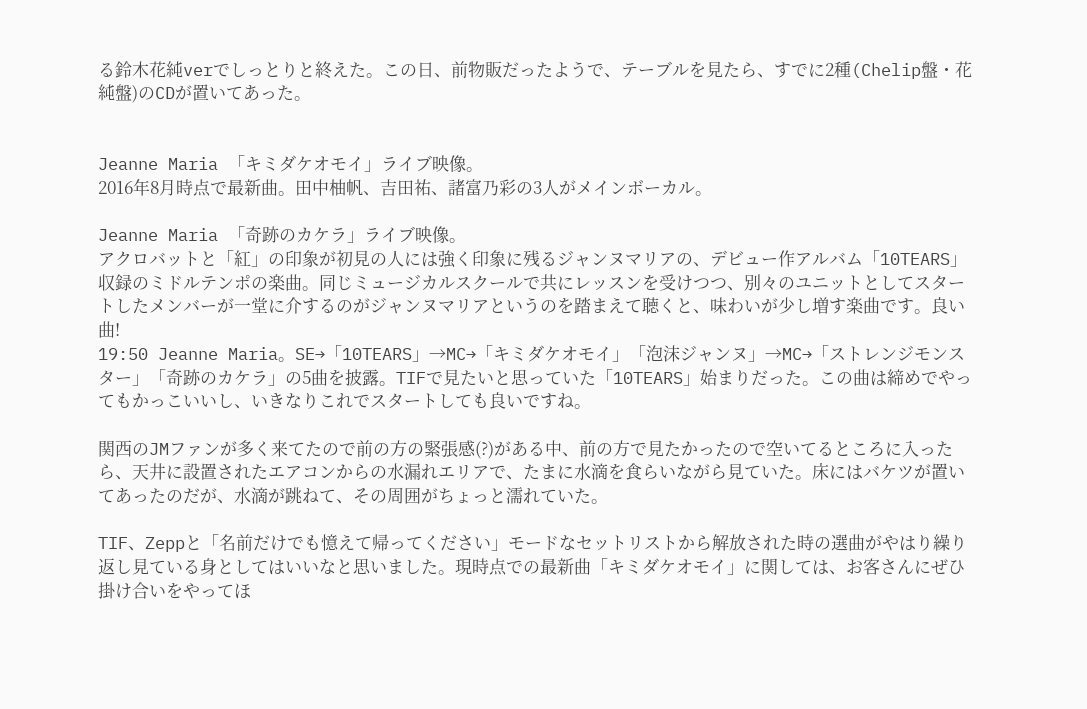る鈴木花純verでしっとりと終えた。この日、前物販だったようで、テーブルを見たら、すでに2種(Chelip盤・花純盤)のCDが置いてあった。


Jeanne Maria 「キミダケオモイ」ライブ映像。
2016年8月時点で最新曲。田中柚帆、吉田祐、諸富乃彩の3人がメインボーカル。

Jeanne Maria 「奇跡のカケラ」ライブ映像。
アクロバットと「紅」の印象が初見の人には強く印象に残るジャンヌマリアの、デビュー作アルバム「10TEARS」収録のミドルテンポの楽曲。同じミュージカルスクールで共にレッスンを受けつつ、別々のユニットとしてスタートしたメンバーが一堂に介するのがジャンヌマリアというのを踏まえて聴くと、味わいが少し増す楽曲です。良い曲!
19:50 Jeanne Maria。SE→「10TEARS」→MC→「キミダケオモイ」「泡沫ジャンヌ」→MC→「ストレンジモンスター」「奇跡のカケラ」の5曲を披露。TIFで見たいと思っていた「10TEARS」始まりだった。この曲は締めでやってもかっこいいし、いきなりこれでスタートしても良いですね。

関西のJMファンが多く来てたので前の方の緊張感(?)がある中、前の方で見たかったので空いてるところに入ったら、天井に設置されたエアコンからの水漏れエリアで、たまに水滴を食らいながら見ていた。床にはバケツが置いてあったのだが、水滴が跳ねて、その周囲がちょっと濡れていた。

TIF、Zeppと「名前だけでも憶えて帰ってください」モードなセットリストから解放された時の選曲がやはり繰り返し見ている身としてはいいなと思いました。現時点での最新曲「キミダケオモイ」に関しては、お客さんにぜひ掛け合いをやってほ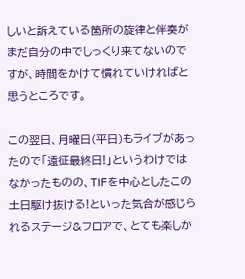しいと訴えている箇所の旋律と伴奏がまだ自分の中でしっくり来てないのですが、時間をかけて慣れていければと思うところです。

この翌日、月曜日(平日)もライブがあったので「遠征最終日!」というわけではなかったものの、TIFを中心としたこの土日駆け抜ける!といった気合が感じられるステージ&フロアで、とても楽しか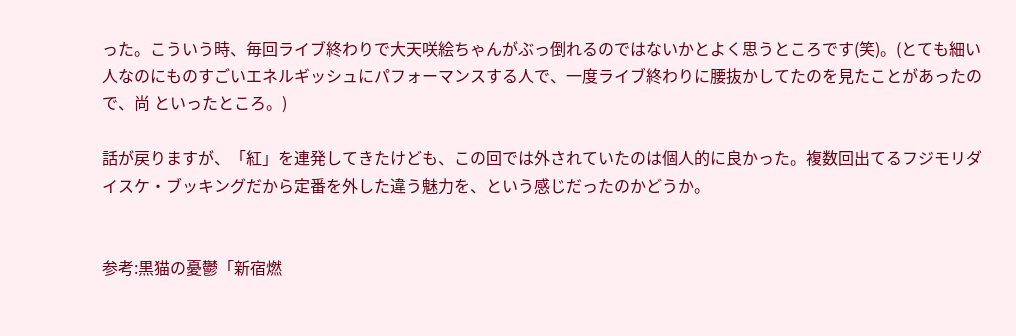った。こういう時、毎回ライブ終わりで大天咲絵ちゃんがぶっ倒れるのではないかとよく思うところです(笑)。(とても細い人なのにものすごいエネルギッシュにパフォーマンスする人で、一度ライブ終わりに腰抜かしてたのを見たことがあったので、尚 といったところ。)

話が戻りますが、「紅」を連発してきたけども、この回では外されていたのは個人的に良かった。複数回出てるフジモリダイスケ・ブッキングだから定番を外した違う魅力を、という感じだったのかどうか。


参考:黒猫の憂鬱「新宿燃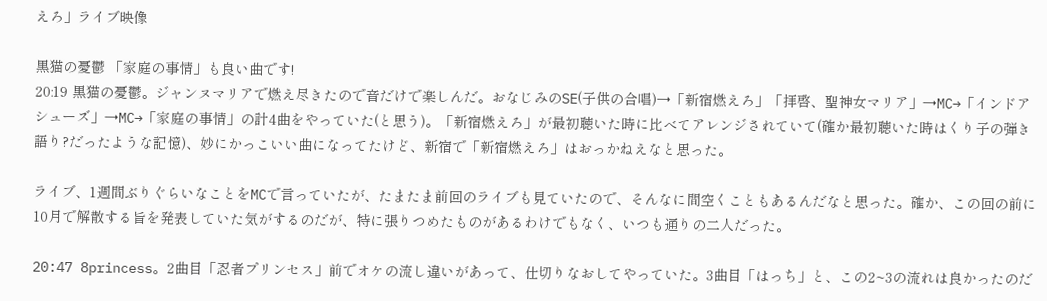えろ」ライブ映像

黒猫の憂鬱 「家庭の事情」も良い曲です!
20:19 黒猫の憂鬱。ジャンヌマリアで燃え尽きたので音だけで楽しんだ。おなじみのSE(子供の合唱)→「新宿燃えろ」「拝啓、聖神女マリア」→MC→「インドアシューズ」→MC→「家庭の事情」の計4曲をやっていた(と思う)。「新宿燃えろ」が最初聴いた時に比べてアレンジされていて(確か最初聴いた時はくり子の弾き語り?だったような記憶)、妙にかっこいい曲になってたけど、新宿で「新宿燃えろ」はおっかねえなと思った。

ライブ、1週間ぶりぐらいなことをMCで言っていたが、たまたま前回のライブも見ていたので、そんなに間空くこともあるんだなと思った。確か、この回の前に10月で解散する旨を発表していた気がするのだが、特に張りつめたものがあるわけでもなく、いつも通りの二人だった。

20:47 8princess。2曲目「忍者プリンセス」前でオケの流し違いがあって、仕切りなおしてやっていた。3曲目「はっち」と、この2~3の流れは良かったのだ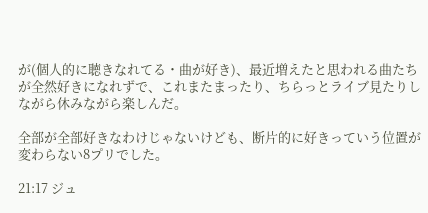が(個人的に聴きなれてる・曲が好き)、最近増えたと思われる曲たちが全然好きになれずで、これまたまったり、ちらっとライブ見たりしながら休みながら楽しんだ。

全部が全部好きなわけじゃないけども、断片的に好きっていう位置が変わらない8プリでした。

21:17 ジュ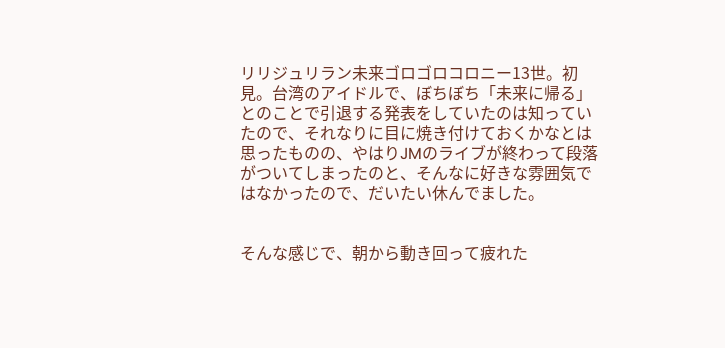リリジュリラン未来ゴロゴロコロニー13世。初見。台湾のアイドルで、ぼちぼち「未来に帰る」とのことで引退する発表をしていたのは知っていたので、それなりに目に焼き付けておくかなとは思ったものの、やはりJMのライブが終わって段落がついてしまったのと、そんなに好きな雰囲気ではなかったので、だいたい休んでました。


そんな感じで、朝から動き回って疲れた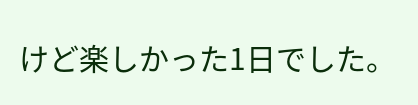けど楽しかった1日でした。